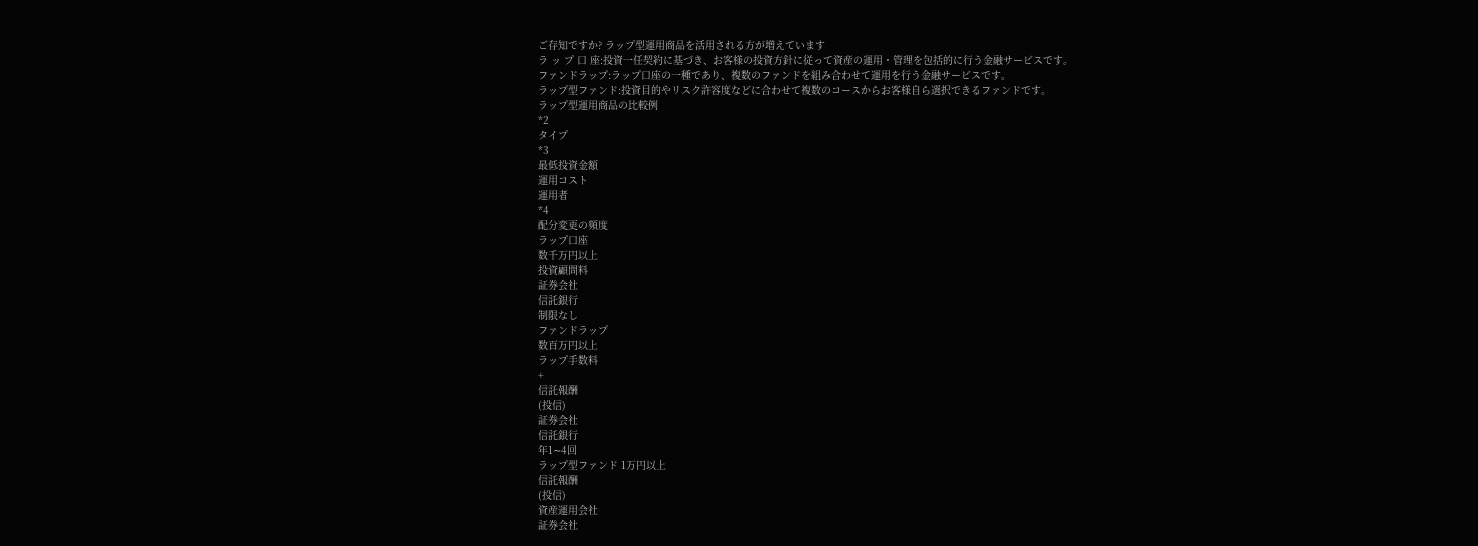ご存知ですか? ラップ型運用商品を活用される方が増えています
ラ ッ プ 口 座:投資一任契約に基づき、お客様の投資方針に従って資産の運用・管理を包括的に行う金融サービスです。
ファンドラップ:ラップ口座の一種であり、複数のファンドを組み合わせて運用を行う金融サービスです。
ラップ型ファンド:投資目的やリスク許容度などに合わせて複数のコースからお客様自ら選択できるファンドです。
ラップ型運用商品の比較例
*2
タイプ
*3
最低投資金額
運用コスト
運用者
*4
配分変更の頻度
ラップ口座
数千万円以上
投資顧問料
証券会社
信託銀行
制限なし
ファンドラップ
数百万円以上
ラップ手数料
+
信託報酬
(投信)
証券会社
信託銀行
年1∼4回
ラップ型ファンド 1万円以上
信託報酬
(投信)
資産運用会社
証券会社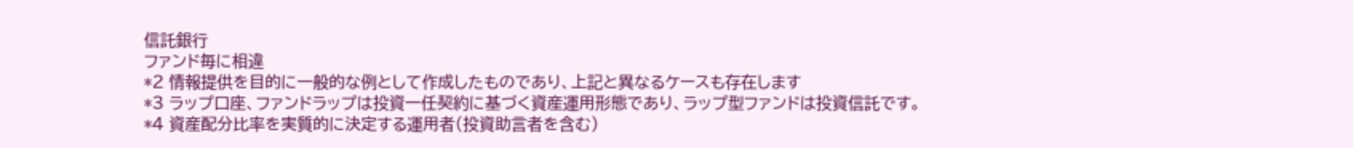信託銀行
ファンド毎に相違
*2 情報提供を目的に一般的な例として作成したものであり、上記と異なるケースも存在します
*3 ラップ口座、ファンドラップは投資一任契約に基づく資産運用形態であり、ラップ型ファンドは投資信託です。
*4 資産配分比率を実質的に決定する運用者(投資助言者を含む)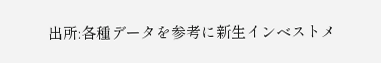出所:各種データを参考に新生インベストメ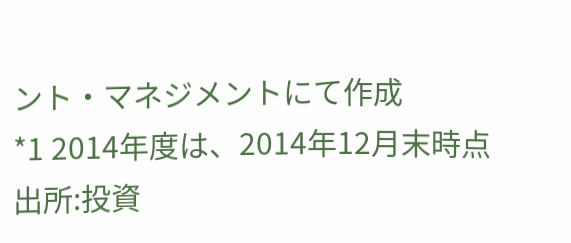ント・マネジメントにて作成
*1 2014年度は、2014年12月末時点
出所:投資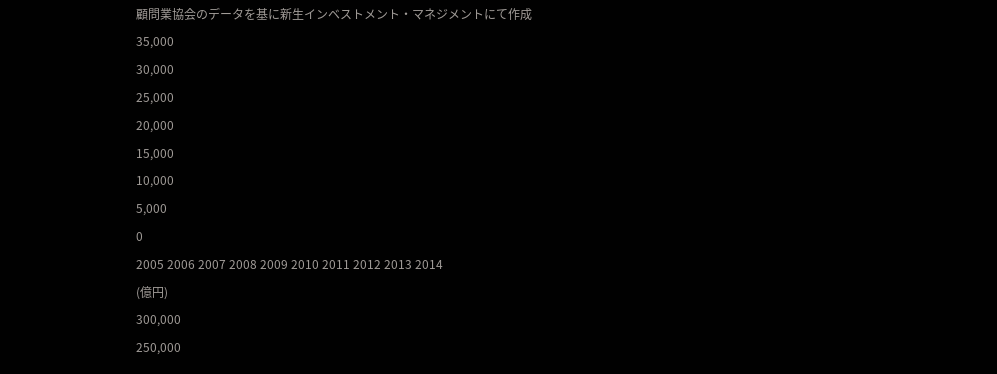顧問業協会のデータを基に新生インベストメント・マネジメントにて作成
35,000
30,000
25,000
20,000
15,000
10,000
5,000
0
2005 2006 2007 2008 2009 2010 2011 2012 2013 2014
(億円)
300,000
250,000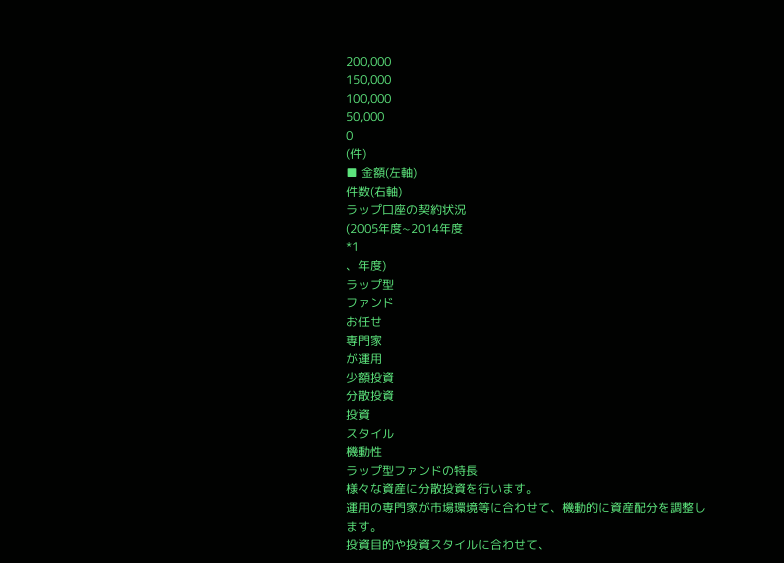200,000
150,000
100,000
50,000
0
(件)
■ 金額(左軸)
件数(右軸)
ラップ口座の契約状況
(2005年度∼2014年度
*1
、年度)
ラップ型
ファンド
お任せ
専門家
が運用
少額投資
分散投資
投資
スタイル
機動性
ラップ型ファンドの特長
様々な資産に分散投資を行います。
運用の専門家が市場環境等に合わせて、機動的に資産配分を調整します。
投資目的や投資スタイルに合わせて、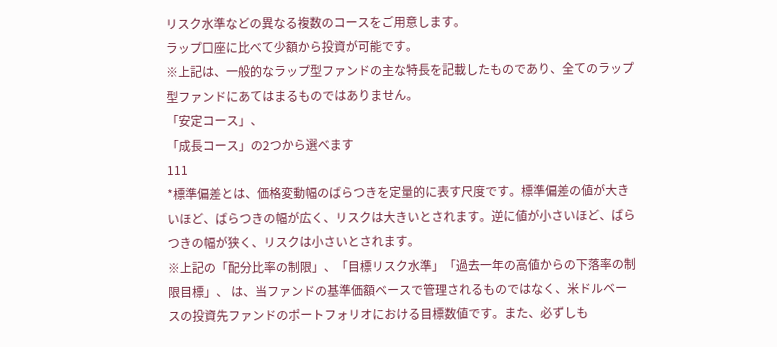リスク水準などの異なる複数のコースをご用意します。
ラップ口座に比べて少額から投資が可能です。
※上記は、一般的なラップ型ファンドの主な特長を記載したものであり、全てのラップ型ファンドにあてはまるものではありません。
「安定コース」、
「成長コース」の2つから選べます
111
*標準偏差とは、価格変動幅のばらつきを定量的に表す尺度です。標準偏差の値が大きいほど、ばらつきの幅が広く、リスクは大きいとされます。逆に値が小さいほど、ばらつきの幅が狭く、リスクは小さいとされます。
※上記の「配分比率の制限」、「目標リスク水準」「過去一年の高値からの下落率の制限目標」、 は、当ファンドの基準価額ベースで管理されるものではなく、米ドルベースの投資先ファンドのポートフォリオにおける目標数値です。また、必ずしも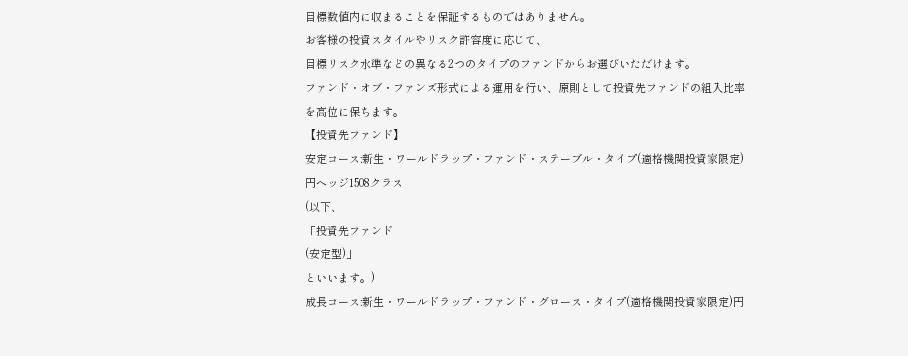目標数値内に収まることを保証するものではありません。
お客様の投資スタイルやリスク許容度に応じて、
目標リスク水準などの異なる2つのタイプのファンドからお選びいただけます。
ファンド・オブ・ファンズ形式による運用を行い、原則として投資先ファンドの組入比率を高位に保ちます。
【投資先ファンド】
安定コース:新生・ワールドラップ・ファンド・ステーブル・タイプ(適格機関投資家限定)円ヘッジ1508クラス
(以下、
「投資先ファンド
(安定型)」
といいます。)
成長コース:新生・ワールドラップ・ファンド・グロース・タイプ(適格機関投資家限定)円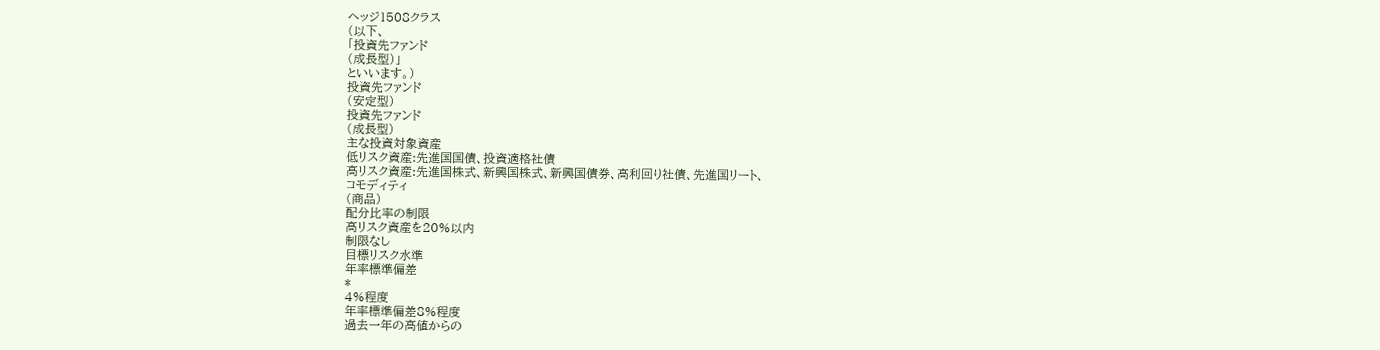ヘッジ1508クラス
(以下、
「投資先ファンド
(成長型)」
といいます。)
投資先ファンド
(安定型)
投資先ファンド
(成長型)
主な投資対象資産
低リスク資産:先進国国債、投資適格社債
高リスク資産:先進国株式、新興国株式、新興国債券、高利回り社債、先進国リート、
コモディティ
(商品)
配分比率の制限
高リスク資産を20%以内
制限なし
目標リスク水準
年率標準偏差
*
4%程度
年率標準偏差8%程度
過去一年の高値からの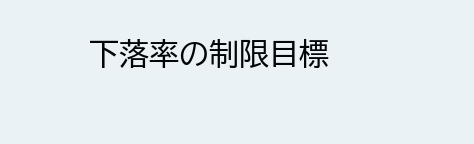下落率の制限目標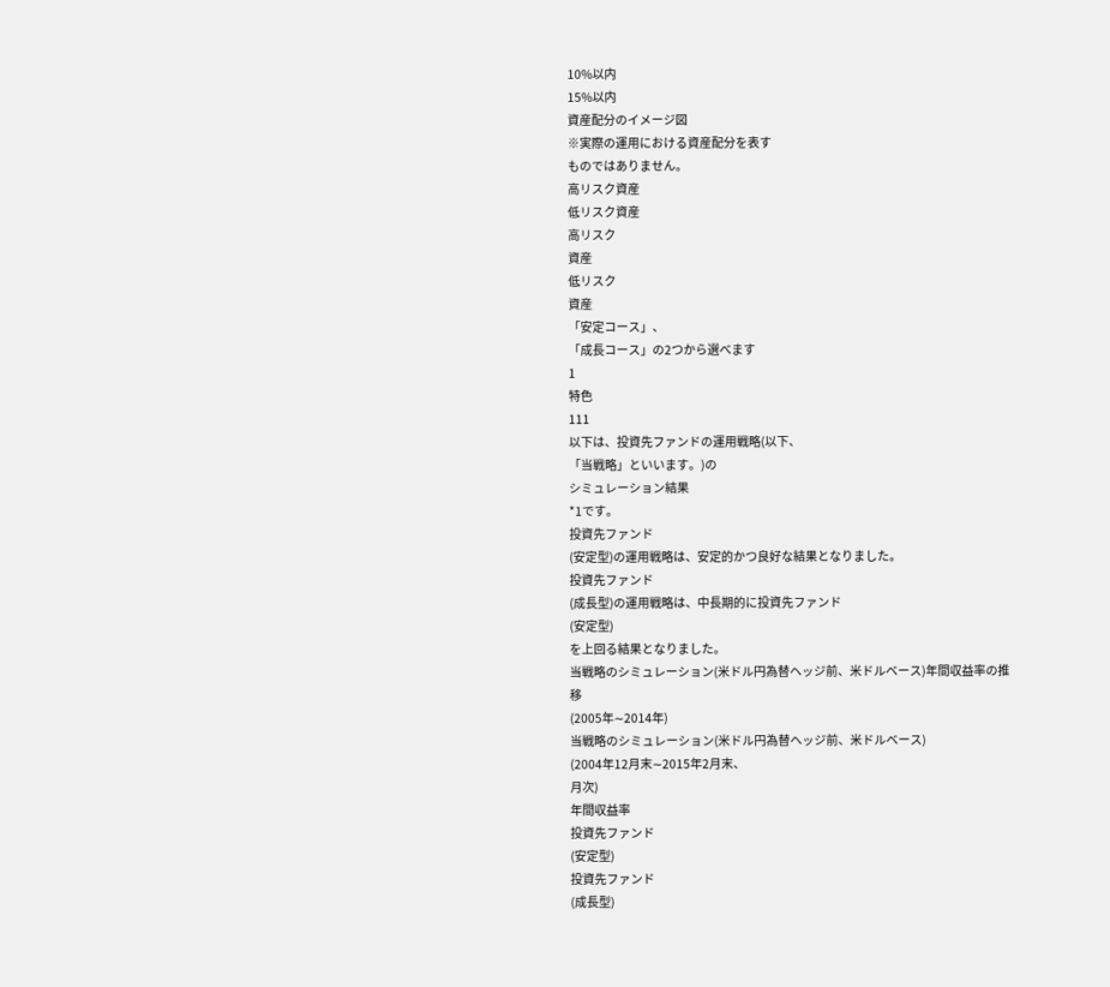10%以内
15%以内
資産配分のイメージ図
※実際の運用における資産配分を表す
ものではありません。
高リスク資産
低リスク資産
高リスク
資産
低リスク
資産
「安定コース」、
「成長コース」の2つから選べます
1
特色
111
以下は、投資先ファンドの運用戦略(以下、
「当戦略」といいます。)の
シミュレーション結果
*1です。
投資先ファンド
(安定型)の運用戦略は、安定的かつ良好な結果となりました。
投資先ファンド
(成長型)の運用戦略は、中長期的に投資先ファンド
(安定型)
を上回る結果となりました。
当戦略のシミュレーション(米ドル円為替ヘッジ前、米ドルベース)年間収益率の推移
(2005年∼2014年)
当戦略のシミュレーション(米ドル円為替ヘッジ前、米ドルベース)
(2004年12月末∼2015年2月末、
月次)
年間収益率
投資先ファンド
(安定型)
投資先ファンド
(成長型)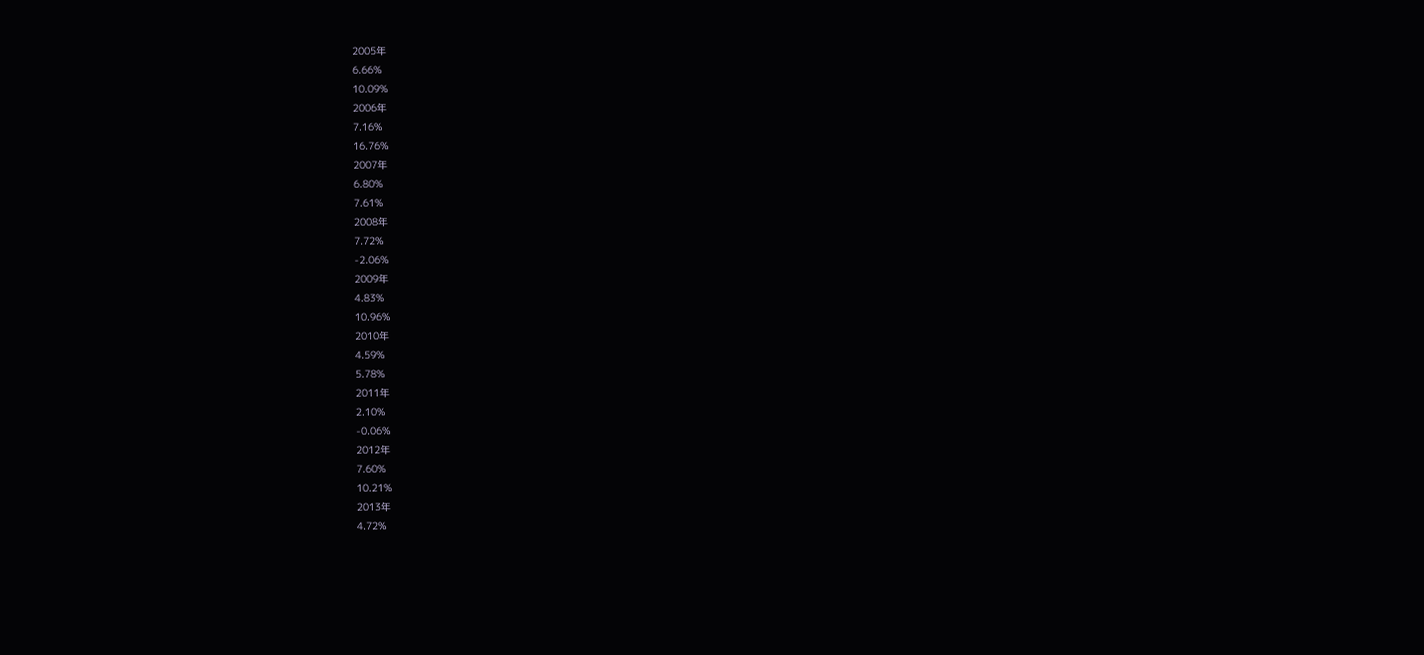2005年
6.66%
10.09%
2006年
7.16%
16.76%
2007年
6.80%
7.61%
2008年
7.72%
-2.06%
2009年
4.83%
10.96%
2010年
4.59%
5.78%
2011年
2.10%
-0.06%
2012年
7.60%
10.21%
2013年
4.72%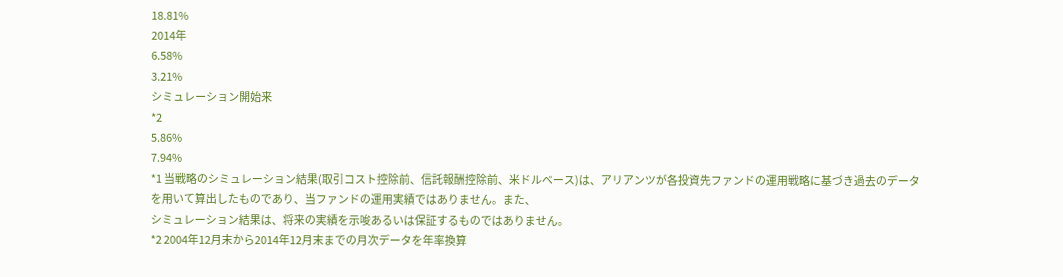18.81%
2014年
6.58%
3.21%
シミュレーション開始来
*2
5.86%
7.94%
*1 当戦略のシミュレーション結果(取引コスト控除前、信託報酬控除前、米ドルベース)は、アリアンツが各投資先ファンドの運用戦略に基づき過去のデータを用いて算出したものであり、当ファンドの運用実績ではありません。また、
シミュレーション結果は、将来の実績を示唆あるいは保証するものではありません。
*2 2004年12月末から2014年12月末までの月次データを年率換算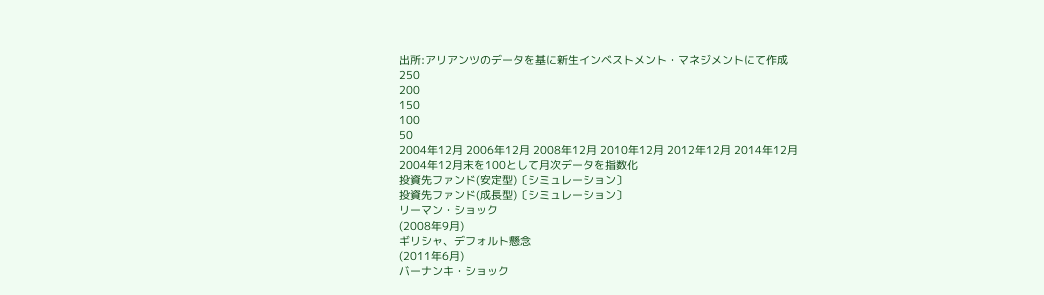出所:アリアンツのデータを基に新生インベストメント・マネジメントにて作成
250
200
150
100
50
2004年12月 2006年12月 2008年12月 2010年12月 2012年12月 2014年12月
2004年12月末を100として月次データを指数化
投資先ファンド(安定型)〔シミュレーション〕
投資先ファンド(成長型)〔シミュレーション〕
リーマン・ショック
(2008年9月)
ギリシャ、デフォルト懸念
(2011年6月)
バーナンキ・ショック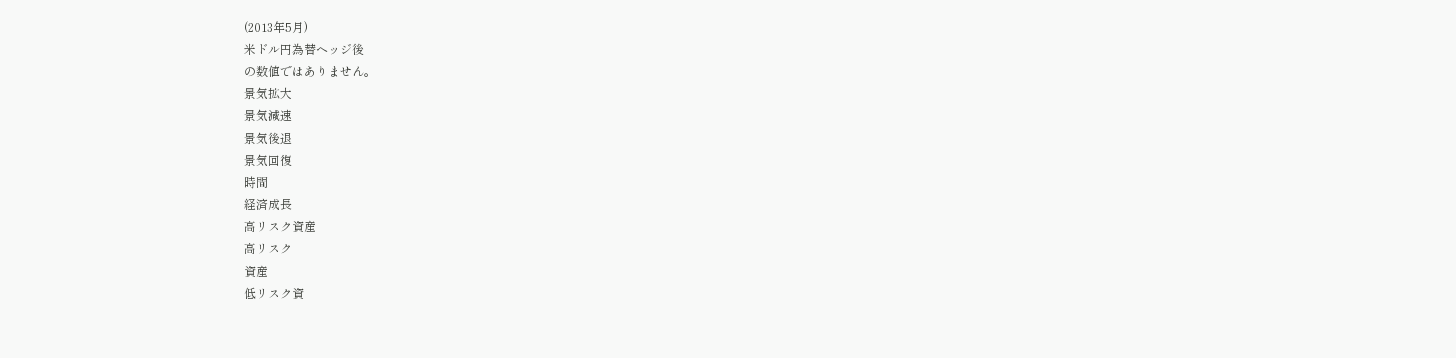(2013年5月)
米ドル円為替ヘッジ後
の数値ではありません。
景気拡大
景気減速
景気後退
景気回復
時間
経済成長
高リスク資産
高リスク
資産
低リスク資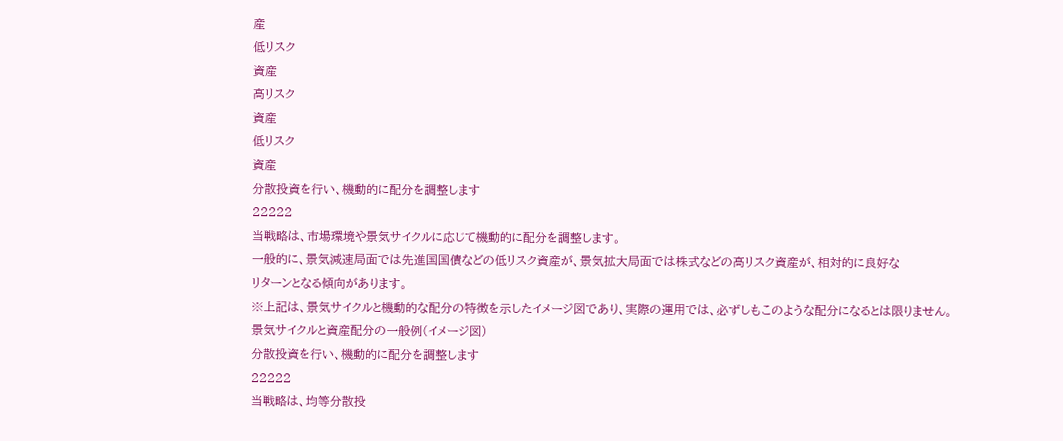産
低リスク
資産
高リスク
資産
低リスク
資産
分散投資を行い、機動的に配分を調整します
22222
当戦略は、市場環境や景気サイクルに応じて機動的に配分を調整します。
一般的に、景気減速局面では先進国国債などの低リスク資産が、景気拡大局面では株式などの高リスク資産が、相対的に良好な
リターンとなる傾向があります。
※上記は、景気サイクルと機動的な配分の特徴を示したイメージ図であり、実際の運用では、必ずしもこのような配分になるとは限りません。
景気サイクルと資産配分の一般例(イメージ図)
分散投資を行い、機動的に配分を調整します
22222
当戦略は、均等分散投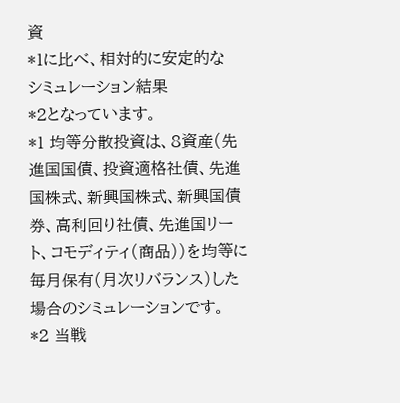資
*1に比べ、相対的に安定的な
シミュレーション結果
*2となっています。
*1 均等分散投資は、8資産(先進国国債、投資適格社債、先進国株式、新興国株式、新興国債券、高利回り社債、先進国リート、コモディティ(商品))を均等に毎月保有(月次リバランス)した場合のシミュレーションです。
*2 当戦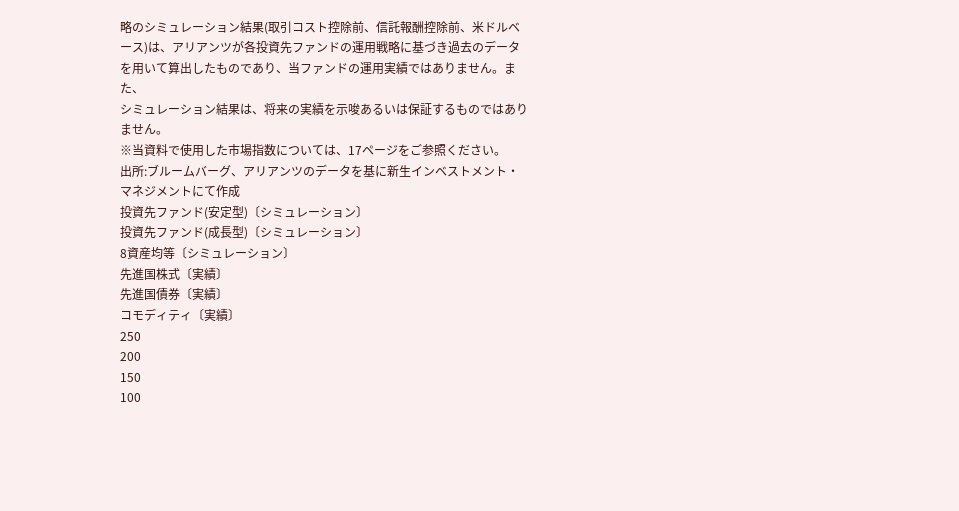略のシミュレーション結果(取引コスト控除前、信託報酬控除前、米ドルベース)は、アリアンツが各投資先ファンドの運用戦略に基づき過去のデータを用いて算出したものであり、当ファンドの運用実績ではありません。また、
シミュレーション結果は、将来の実績を示唆あるいは保証するものではありません。
※当資料で使用した市場指数については、17ページをご参照ください。
出所:ブルームバーグ、アリアンツのデータを基に新生インベストメント・マネジメントにて作成
投資先ファンド(安定型)〔シミュレーション〕
投資先ファンド(成長型)〔シミュレーション〕
8資産均等〔シミュレーション〕
先進国株式〔実績〕
先進国債券〔実績〕
コモディティ〔実績〕
250
200
150
100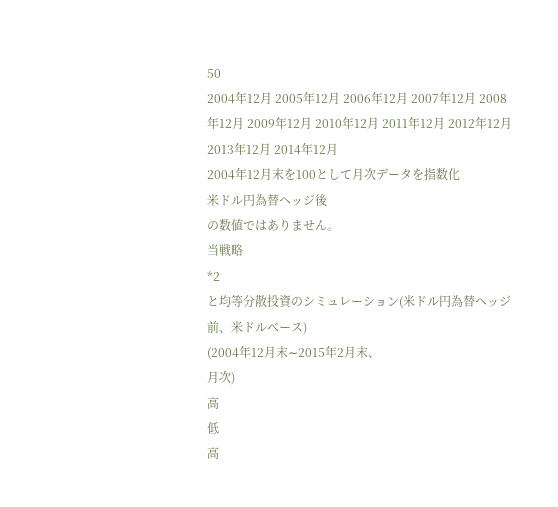50
2004年12月 2005年12月 2006年12月 2007年12月 2008年12月 2009年12月 2010年12月 2011年12月 2012年12月 2013年12月 2014年12月
2004年12月末を100として月次データを指数化
米ドル円為替ヘッジ後
の数値ではありません。
当戦略
*2
と均等分散投資のシミュレーション(米ドル円為替ヘッジ前、米ドルベース)
(2004年12月末∼2015年2月末、
月次)
高
低
高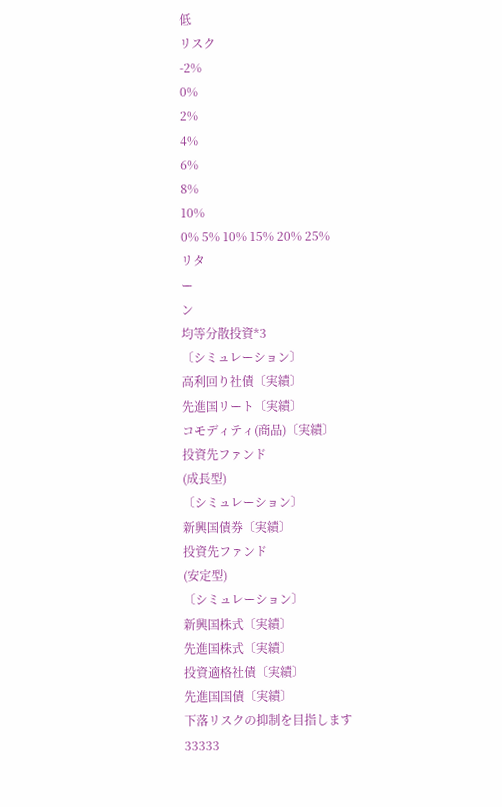低
リスク
-2%
0%
2%
4%
6%
8%
10%
0% 5% 10% 15% 20% 25%
リタ
ー
ン
均等分散投資*3
〔シミュレーション〕
高利回り社債〔実績〕
先進国リート〔実績〕
コモディティ(商品)〔実績〕
投資先ファンド
(成長型)
〔シミュレーション〕
新興国債券〔実績〕
投資先ファンド
(安定型)
〔シミュレーション〕
新興国株式〔実績〕
先進国株式〔実績〕
投資適格社債〔実績〕
先進国国債〔実績〕
下落リスクの抑制を目指します
33333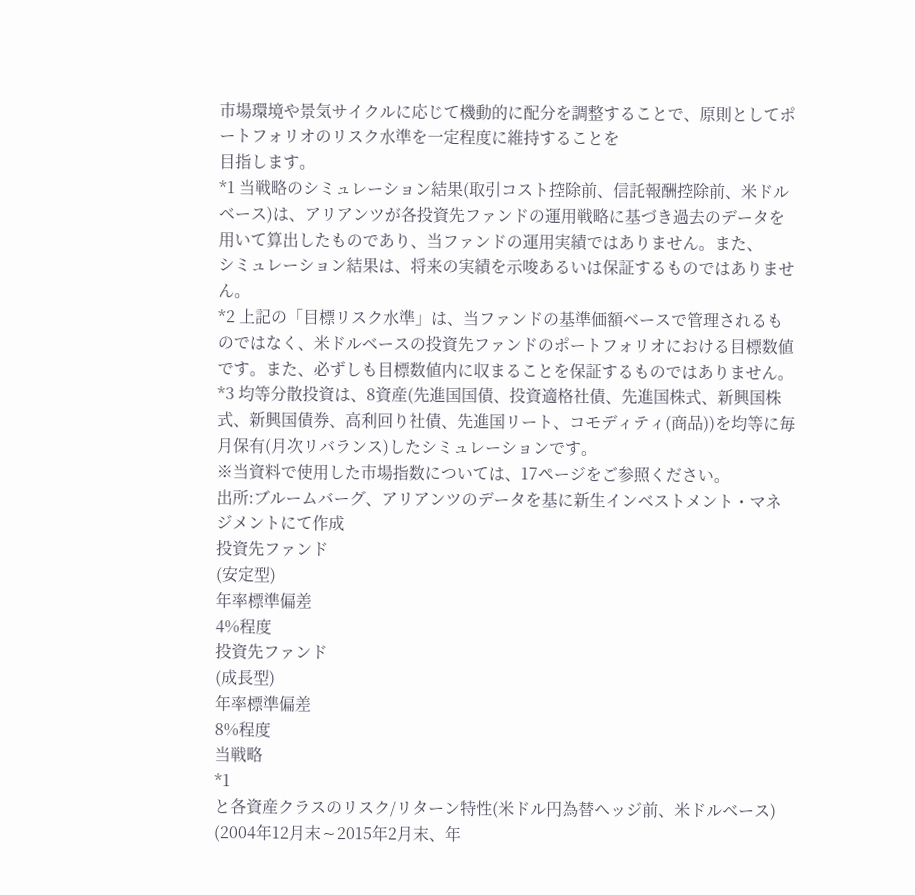市場環境や景気サイクルに応じて機動的に配分を調整することで、原則としてポートフォリオのリスク水準を一定程度に維持することを
目指します。
*1 当戦略のシミュレーション結果(取引コスト控除前、信託報酬控除前、米ドルベース)は、アリアンツが各投資先ファンドの運用戦略に基づき過去のデータを用いて算出したものであり、当ファンドの運用実績ではありません。また、
シミュレーション結果は、将来の実績を示唆あるいは保証するものではありません。
*2 上記の「目標リスク水準」は、当ファンドの基準価額ベースで管理されるものではなく、米ドルベースの投資先ファンドのポートフォリオにおける目標数値です。また、必ずしも目標数値内に収まることを保証するものではありません。
*3 均等分散投資は、8資産(先進国国債、投資適格社債、先進国株式、新興国株式、新興国債券、高利回り社債、先進国リート、コモディティ(商品))を均等に毎月保有(月次リバランス)したシミュレーションです。
※当資料で使用した市場指数については、17ページをご参照ください。
出所:ブルームバーグ、アリアンツのデータを基に新生インベストメント・マネジメントにて作成
投資先ファンド
(安定型)
年率標準偏差
4%程度
投資先ファンド
(成長型)
年率標準偏差
8%程度
当戦略
*1
と各資産クラスのリスク/リターン特性(米ドル円為替ヘッジ前、米ドルベース)
(2004年12月末∼2015年2月末、年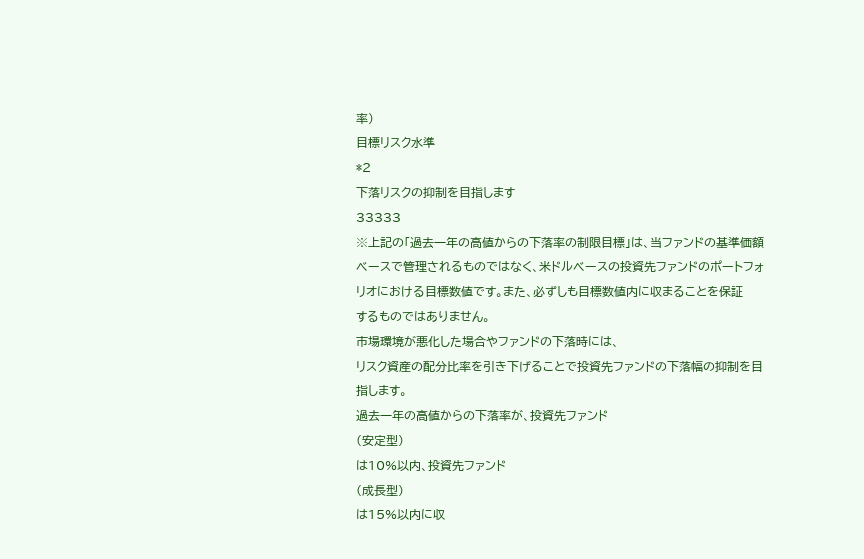率)
目標リスク水準
*2
下落リスクの抑制を目指します
33333
※上記の「過去一年の高値からの下落率の制限目標」は、当ファンドの基準価額ベースで管理されるものではなく、米ドルベースの投資先ファンドのポートフォリオにおける目標数値です。また、必ずしも目標数値内に収まることを保証
するものではありません。
市場環境が悪化した場合やファンドの下落時には、
リスク資産の配分比率を引き下げることで投資先ファンドの下落幅の抑制を目指します。
過去一年の高値からの下落率が、投資先ファンド
(安定型)
は10%以内、投資先ファンド
(成長型)
は15%以内に収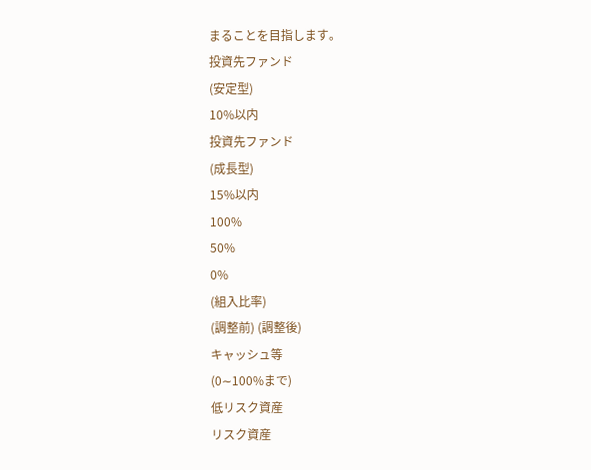まることを目指します。
投資先ファンド
(安定型)
10%以内
投資先ファンド
(成長型)
15%以内
100%
50%
0%
(組入比率)
(調整前) (調整後)
キャッシュ等
(0∼100%まで)
低リスク資産
リスク資産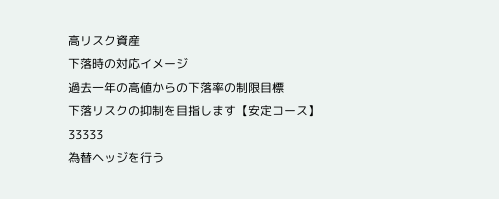高リスク資産
下落時の対応イメージ
過去一年の高値からの下落率の制限目標
下落リスクの抑制を目指します【安定コース】
33333
為替ヘッジを行う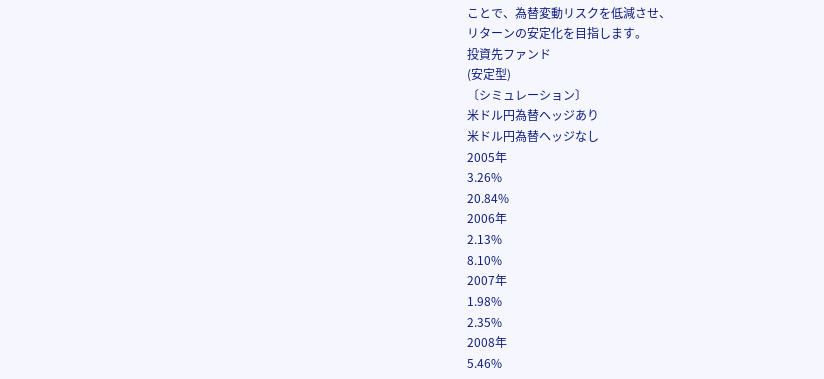ことで、為替変動リスクを低減させ、
リターンの安定化を目指します。
投資先ファンド
(安定型)
〔シミュレーション〕
米ドル円為替ヘッジあり
米ドル円為替ヘッジなし
2005年
3.26%
20.84%
2006年
2.13%
8.10%
2007年
1.98%
2.35%
2008年
5.46%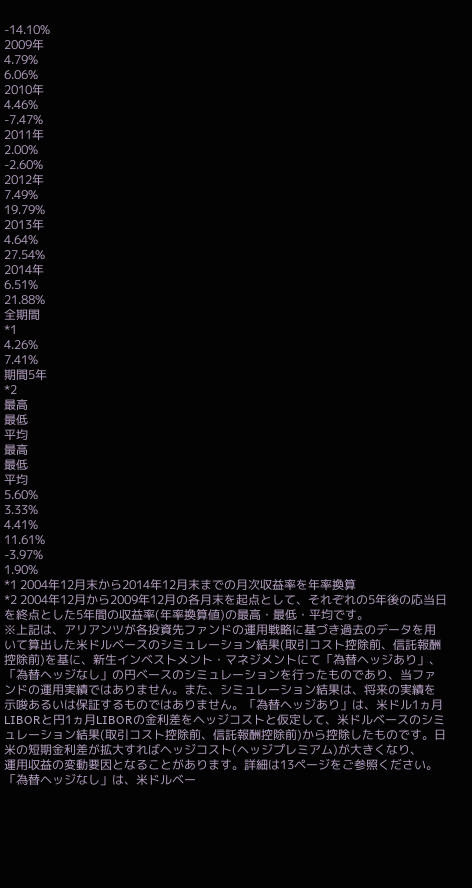-14.10%
2009年
4.79%
6.06%
2010年
4.46%
-7.47%
2011年
2.00%
-2.60%
2012年
7.49%
19.79%
2013年
4.64%
27.54%
2014年
6.51%
21.88%
全期間
*1
4.26%
7.41%
期間5年
*2
最高
最低
平均
最高
最低
平均
5.60%
3.33%
4.41%
11.61%
-3.97%
1.90%
*1 2004年12月末から2014年12月末までの月次収益率を年率換算
*2 2004年12月から2009年12月の各月末を起点として、それぞれの5年後の応当日を終点とした5年間の収益率(年率換算値)の最高・最低・平均です。
※上記は、アリアンツが各投資先ファンドの運用戦略に基づき過去のデータを用いて算出した米ドルベースのシミュレーション結果(取引コスト控除前、信託報酬控除前)を基に、新生インベストメント・マネジメントにて「為替ヘッジあり」、
「為替ヘッジなし」の円ベースのシミュレーションを行ったものであり、当ファンドの運用実績ではありません。また、シミュレーション結果は、将来の実績を示唆あるいは保証するものではありません。「為替ヘッジあり」は、米ドル1ヵ月
LIBORと円1ヵ月LIBORの金利差をヘッジコストと仮定して、米ドルベースのシミュレーション結果(取引コスト控除前、信託報酬控除前)から控除したものです。日米の短期金利差が拡大すればヘッジコスト(ヘッジプレミアム)が大きくなり、
運用収益の変動要因となることがあります。詳細は13ページをご参照ください。「為替ヘッジなし」は、米ドルベー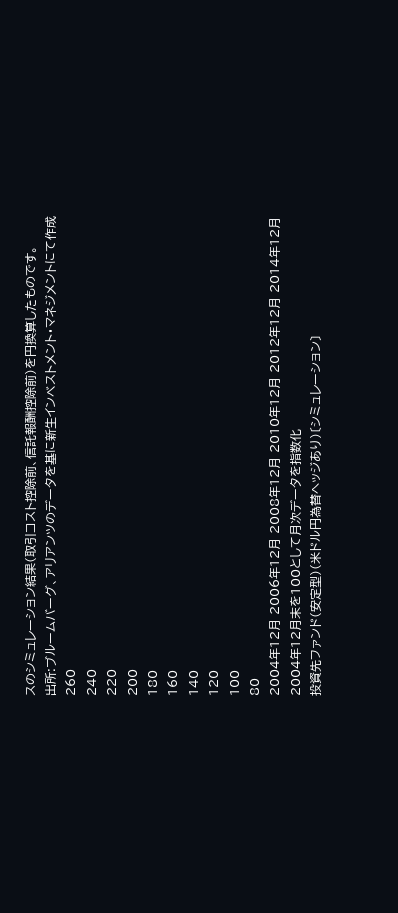スのシミュレーション結果(取引コスト控除前、信託報酬控除前)を円換算したものです。
出所:ブルームバーグ、アリアンツのデータを基に新生インベストメント・マネジメントにて作成
260
240
220
200
180
160
140
120
100
80
2004年12月 2006年12月 2008年12月 2010年12月 2012年12月 2014年12月
2004年12月末を100として月次データを指数化
投資先ファンド(安定型)(米ドル円為替ヘッジあり)〔シミュレーション〕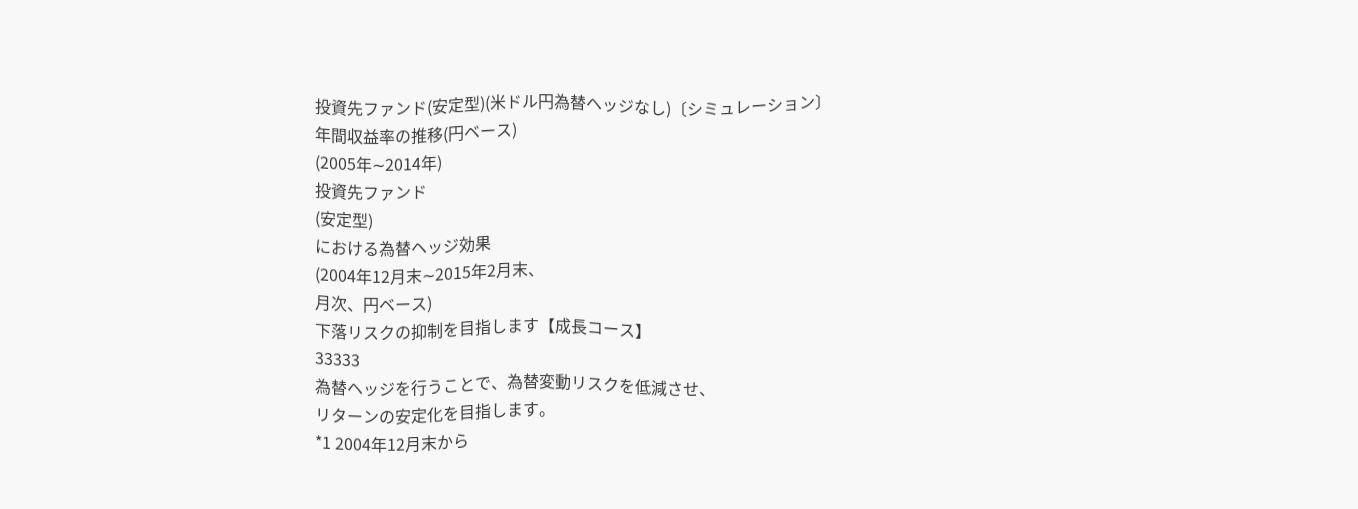投資先ファンド(安定型)(米ドル円為替ヘッジなし)〔シミュレーション〕
年間収益率の推移(円ベース)
(2005年∼2014年)
投資先ファンド
(安定型)
における為替ヘッジ効果
(2004年12月末∼2015年2月末、
月次、円ベース)
下落リスクの抑制を目指します【成長コース】
33333
為替ヘッジを行うことで、為替変動リスクを低減させ、
リターンの安定化を目指します。
*1 2004年12月末から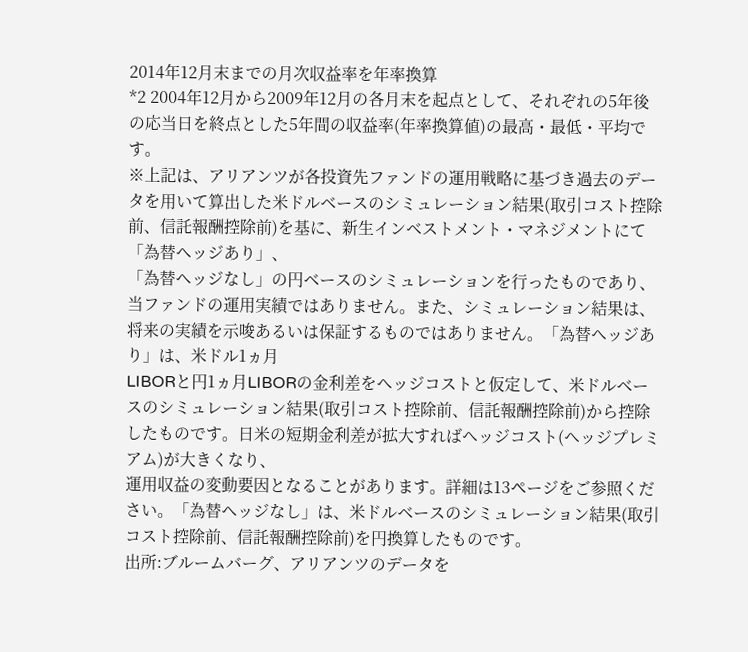2014年12月末までの月次収益率を年率換算
*2 2004年12月から2009年12月の各月末を起点として、それぞれの5年後の応当日を終点とした5年間の収益率(年率換算値)の最高・最低・平均です。
※上記は、アリアンツが各投資先ファンドの運用戦略に基づき過去のデータを用いて算出した米ドルベースのシミュレーション結果(取引コスト控除前、信託報酬控除前)を基に、新生インベストメント・マネジメントにて「為替ヘッジあり」、
「為替ヘッジなし」の円ベースのシミュレーションを行ったものであり、当ファンドの運用実績ではありません。また、シミュレーション結果は、将来の実績を示唆あるいは保証するものではありません。「為替ヘッジあり」は、米ドル1ヵ月
LIBORと円1ヵ月LIBORの金利差をヘッジコストと仮定して、米ドルベースのシミュレーション結果(取引コスト控除前、信託報酬控除前)から控除したものです。日米の短期金利差が拡大すればヘッジコスト(ヘッジプレミアム)が大きくなり、
運用収益の変動要因となることがあります。詳細は13ページをご参照ください。「為替ヘッジなし」は、米ドルベースのシミュレーション結果(取引コスト控除前、信託報酬控除前)を円換算したものです。
出所:ブルームバーグ、アリアンツのデータを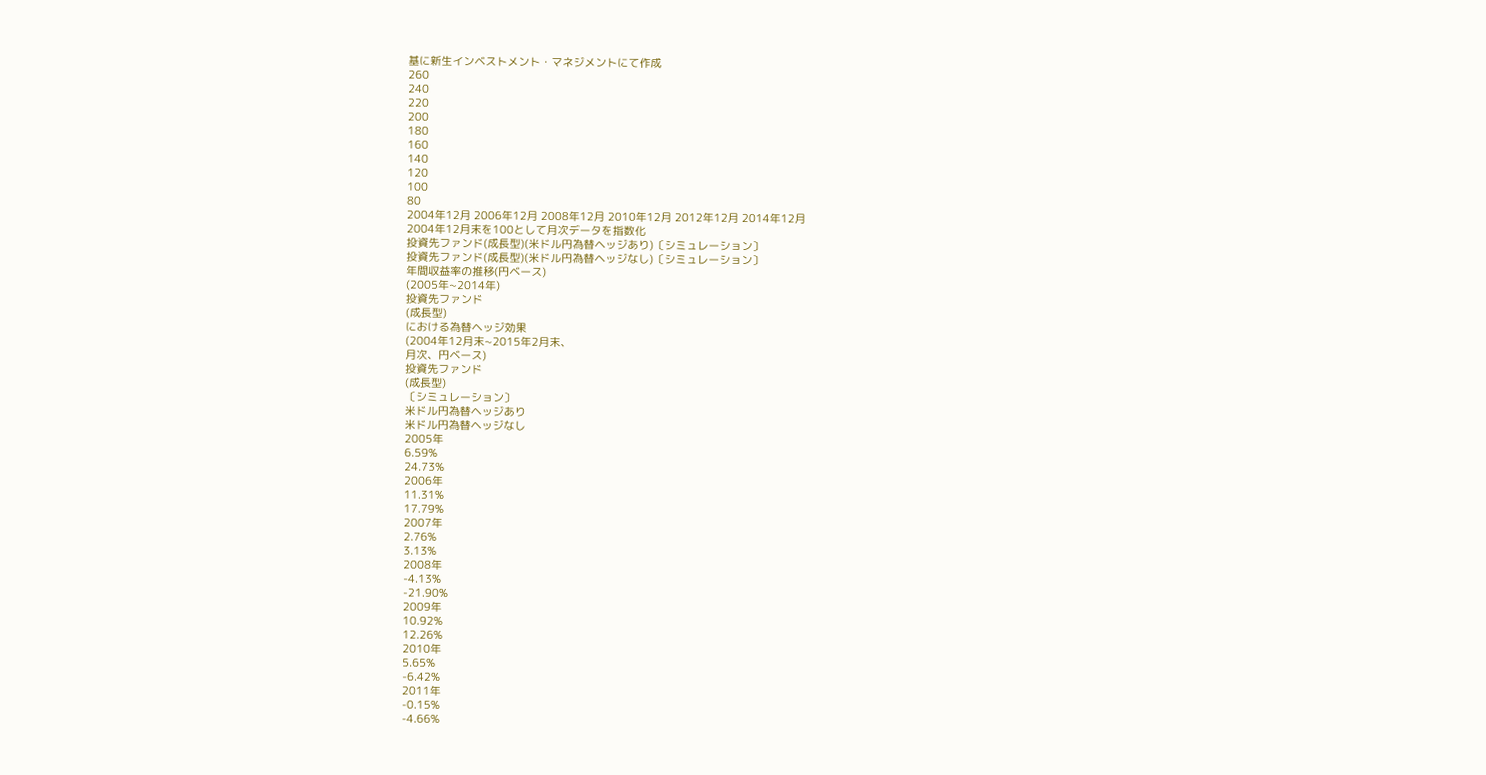基に新生インベストメント・マネジメントにて作成
260
240
220
200
180
160
140
120
100
80
2004年12月 2006年12月 2008年12月 2010年12月 2012年12月 2014年12月
2004年12月末を100として月次データを指数化
投資先ファンド(成長型)(米ドル円為替ヘッジあり)〔シミュレーション〕
投資先ファンド(成長型)(米ドル円為替ヘッジなし)〔シミュレーション〕
年間収益率の推移(円ベース)
(2005年∼2014年)
投資先ファンド
(成長型)
における為替ヘッジ効果
(2004年12月末∼2015年2月末、
月次、円ベース)
投資先ファンド
(成長型)
〔シミュレーション〕
米ドル円為替ヘッジあり
米ドル円為替ヘッジなし
2005年
6.59%
24.73%
2006年
11.31%
17.79%
2007年
2.76%
3.13%
2008年
-4.13%
-21.90%
2009年
10.92%
12.26%
2010年
5.65%
-6.42%
2011年
-0.15%
-4.66%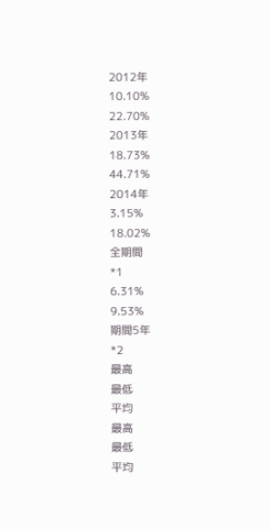2012年
10.10%
22.70%
2013年
18.73%
44.71%
2014年
3.15%
18.02%
全期間
*1
6.31%
9.53%
期間5年
*2
最高
最低
平均
最高
最低
平均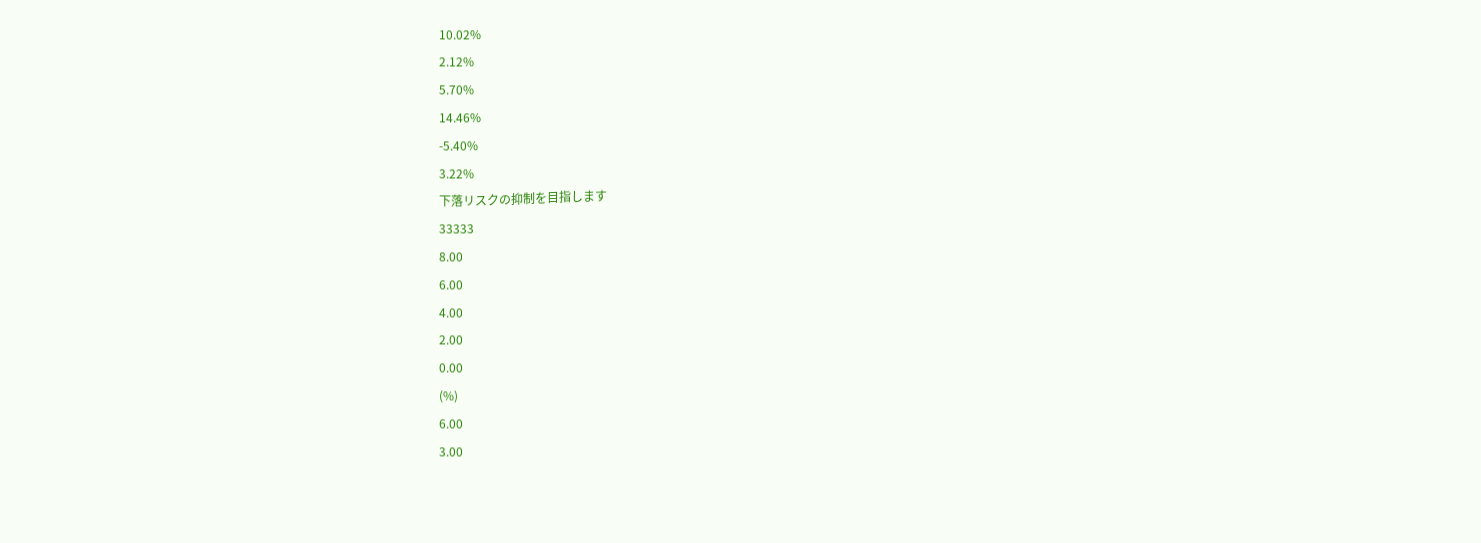10.02%
2.12%
5.70%
14.46%
-5.40%
3.22%
下落リスクの抑制を目指します
33333
8.00
6.00
4.00
2.00
0.00
(%)
6.00
3.00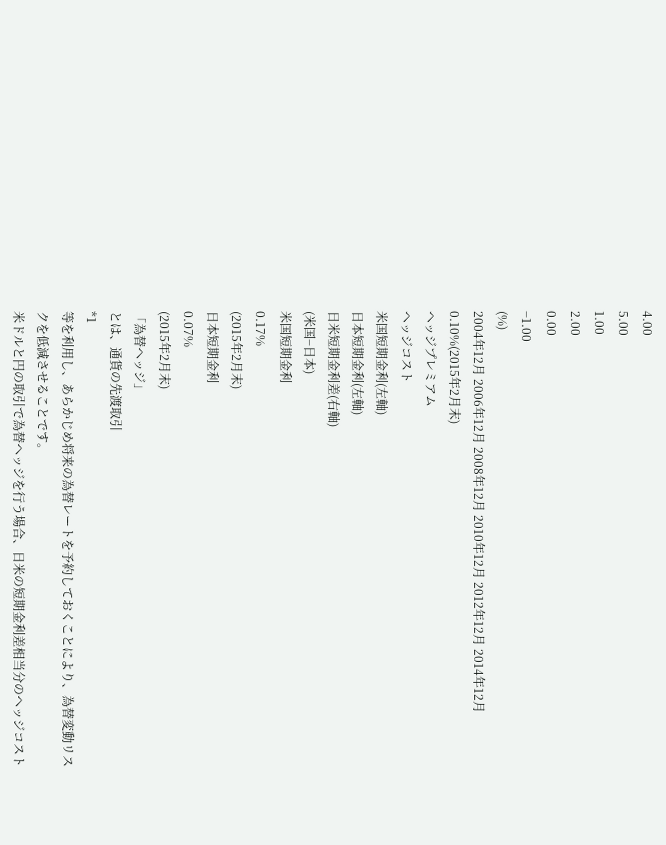4.00
5.00
1.00
2.00
0.00
−1.00
(%)
2004年12月 2006年12月 2008年12月 2010年12月 2012年12月 2014年12月
0.10%(2015年2月末)
ヘッジプレミアム
ヘッジコスト
米国短期金利(左軸)
日本短期金利(左軸)
日米短期金利差(右軸)
(米国−日本)
米国短期金利
0.17%
(2015年2月末)
日本短期金利
0.07%
(2015年2月末)
「為替ヘッジ」
とは、通貨の先渡取引
*1
等を利用し、あらかじめ将来の為替レートを予約しておくことにより、為替変動リスクを低減させることです。
米ドルと円の取引で為替ヘッジを行う場合、日米の短期金利差相当分のヘッジコスト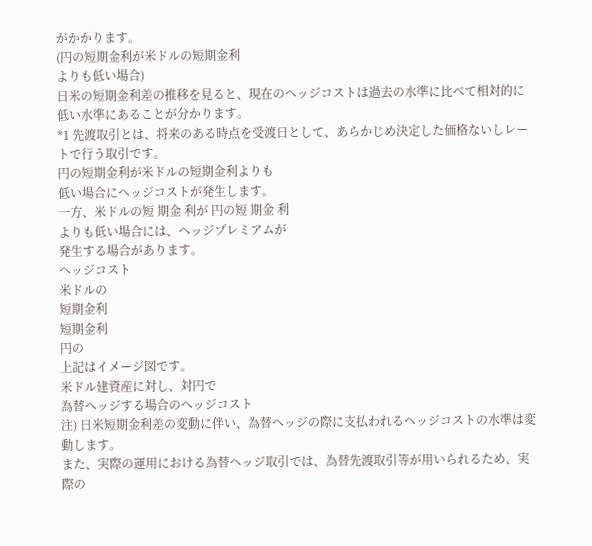がかかります。
(円の短期金利が米ドルの短期金利
よりも低い場合)
日米の短期金利差の推移を見ると、現在のヘッジコストは過去の水準に比べて相対的に低い水準にあることが分かります。
*1 先渡取引とは、将来のある時点を受渡日として、あらかじめ決定した価格ないしレートで行う取引です。
円の短期金利が米ドルの短期金利よりも
低い場合にヘッジコストが発生します。
一方、米ドルの短 期金 利が 円の短 期金 利
よりも低い場合には、ヘッジプレミアムが
発生する場合があります。
ヘッジコスト
米ドルの
短期金利
短期金利
円の
上記はイメージ図です。
米ドル建資産に対し、対円で
為替ヘッジする場合のヘッジコスト
注) 日米短期金利差の変動に伴い、為替ヘッジの際に支払われるヘッジコストの水準は変動します。
また、実際の運用における為替ヘッジ取引では、為替先渡取引等が用いられるため、実際の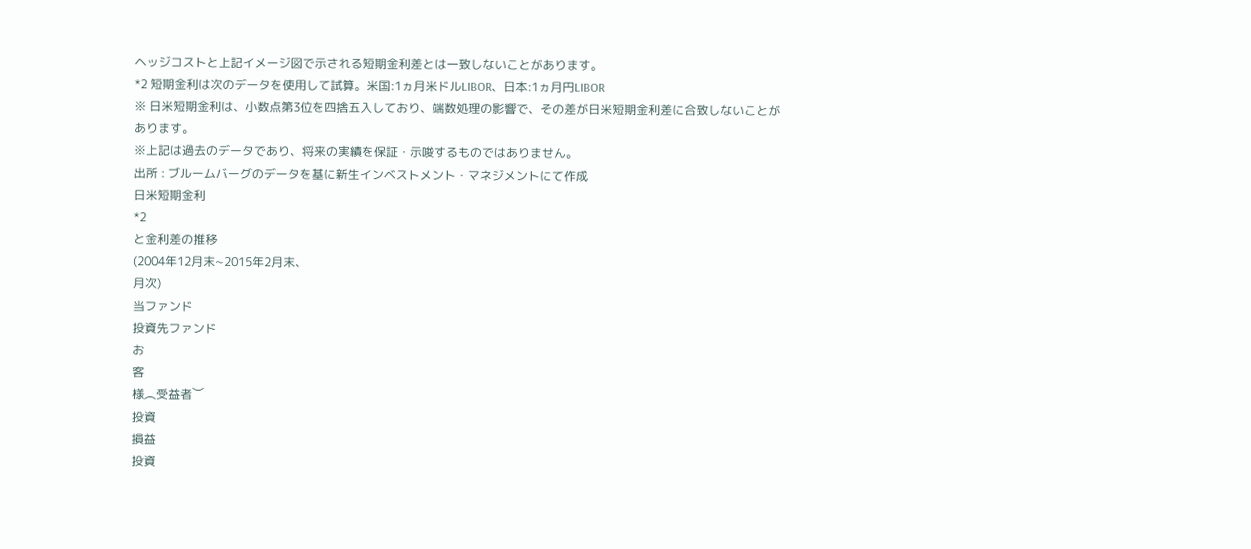ヘッジコストと上記イメージ図で示される短期金利差とは一致しないことがあります。
*2 短期金利は次のデータを使用して試算。米国:1ヵ月米ドルLIBOR、日本:1ヵ月円LIBOR
※ 日米短期金利は、小数点第3位を四捨五入しており、端数処理の影響で、その差が日米短期金利差に合致しないことが
あります。
※上記は過去のデータであり、将来の実績を保証・示唆するものではありません。
出所 : ブルームバーグのデータを基に新生インベストメント・マネジメントにて作成
日米短期金利
*2
と金利差の推移
(2004年12月末∼2015年2月末、
月次)
当ファンド
投資先ファンド
お
客
様︵受益者︶
投資
損益
投資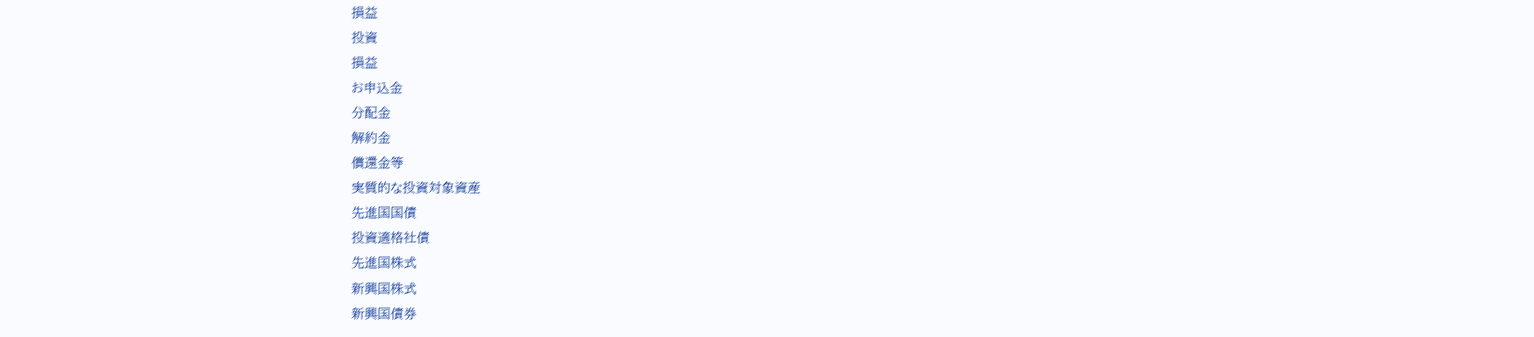損益
投資
損益
お申込金
分配金
解約金
償還金等
実質的な投資対象資産
先進国国債
投資適格社債
先進国株式
新興国株式
新興国債券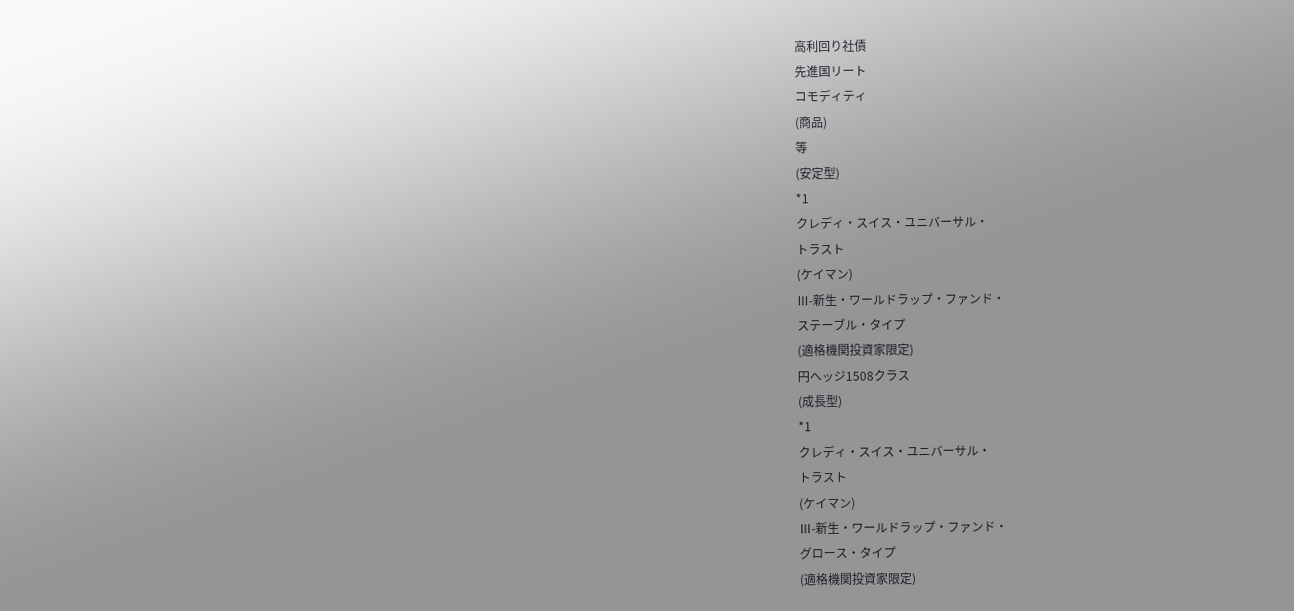高利回り社債
先進国リート
コモディティ
(商品)
等
(安定型)
*1
クレディ・スイス・ユニバーサル・
トラスト
(ケイマン)
Ⅲ-新生・ワールドラップ・ファンド・
ステーブル・タイプ
(適格機関投資家限定)
円ヘッジ1508クラス
(成長型)
*1
クレディ・スイス・ユニバーサル・
トラスト
(ケイマン)
Ⅲ-新生・ワールドラップ・ファンド・
グロース・タイプ
(適格機関投資家限定)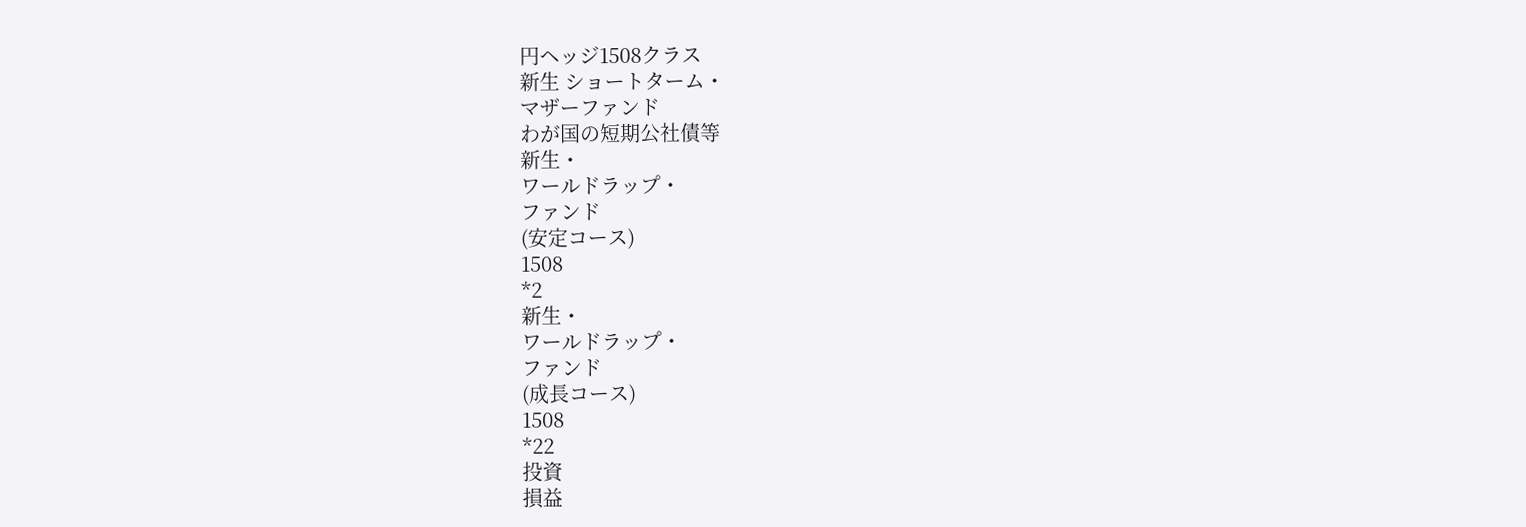円ヘッジ1508クラス
新生 ショートターム・
マザーファンド
わが国の短期公社債等
新生・
ワールドラップ・
ファンド
(安定コース)
1508
*2
新生・
ワールドラップ・
ファンド
(成長コース)
1508
*22
投資
損益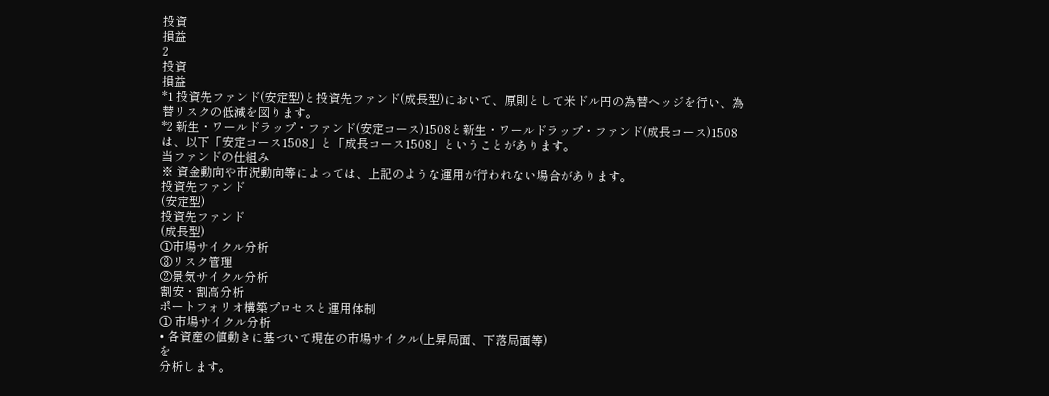投資
損益
2
投資
損益
*1 投資先ファンド(安定型)と投資先ファンド(成長型)において、原則として米ドル円の為替ヘッジを行い、為替リスクの低減を図ります。
*2 新生・ワールドラップ・ファンド(安定コース)1508と新生・ワールドラップ・ファンド(成長コース)1508は、以下「安定コース1508」と「成長コース1508」ということがあります。
当ファンドの仕組み
※ 資金動向や市況動向等によっては、上記のような運用が行われない場合があります。
投資先ファンド
(安定型)
投資先ファンド
(成長型)
①市場サイクル分析
③リスク管理
②景気サイクル分析
割安・割高分析
ポートフォリオ構築プロセスと運用体制
① 市場サイクル分析
• 各資産の値動きに基づいて現在の市場サイクル(上昇局面、下落局面等)
を
分析します。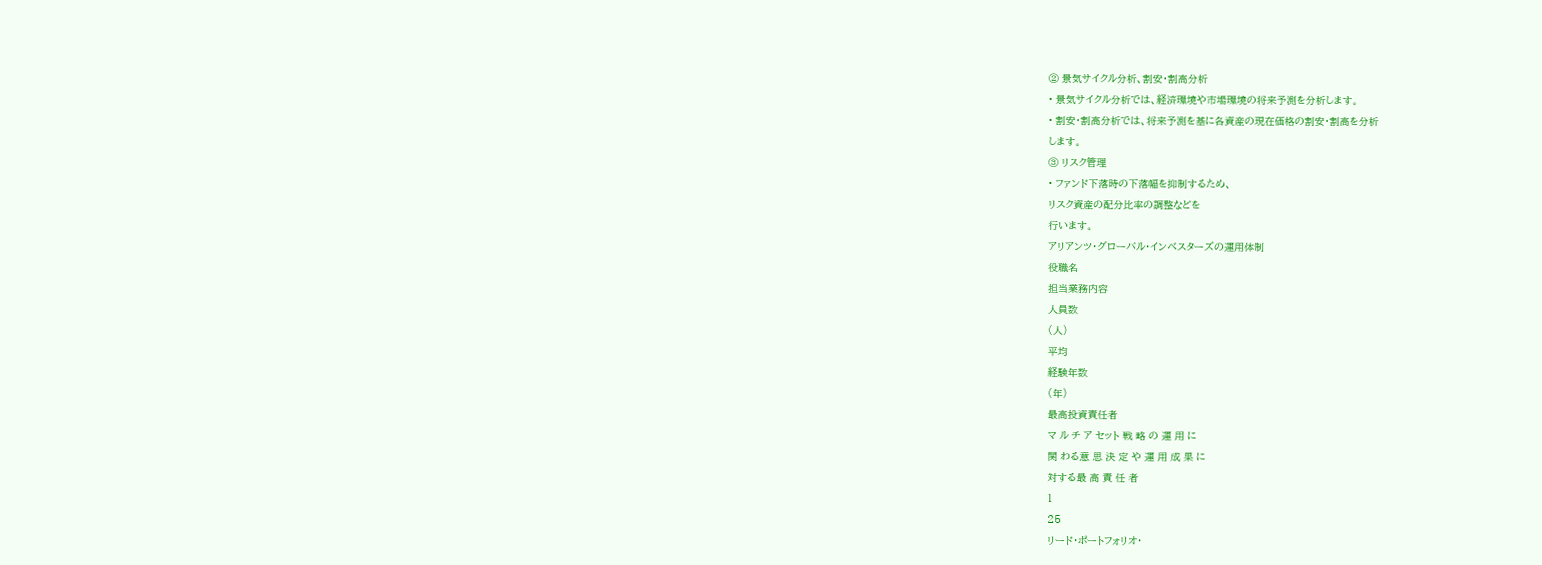② 景気サイクル分析、割安・割高分析
• 景気サイクル分析では、経済環境や市場環境の将来予測を分析します。
• 割安・割高分析では、将来予測を基に各資産の現在価格の割安・割高を分析
します。
③ リスク管理
• ファンド下落時の下落幅を抑制するため、
リスク資産の配分比率の調整などを
行います。
アリアンツ・グローバル・インベスターズの運用体制
役職名
担当業務内容
人員数
(人)
平均
経験年数
(年)
最高投資責任者
マ ル チ ア セット 戦 略 の 運 用 に
関 わる意 思 決 定 や 運 用 成 果 に
対する最 高 責 任 者
1
25
リード・ポートフォリオ・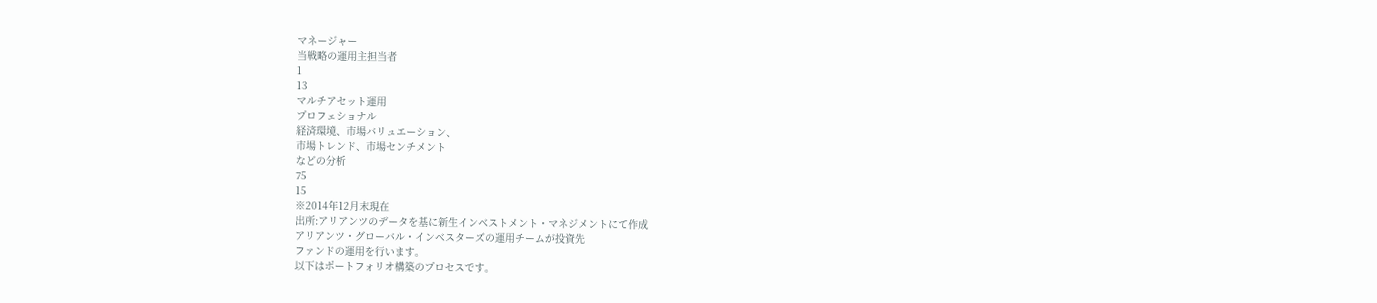マネージャー
当戦略の運用主担当者
1
13
マルチアセット運用
プロフェショナル
経済環境、市場バリュエーション、
市場トレンド、市場センチメント
などの分析
75
15
※2014年12月末現在
出所:アリアンツのデータを基に新生インベストメント・マネジメントにて作成
アリアンツ・グローバル・インベスターズの運用チームが投資先
ファンドの運用を行います。
以下はポートフォリオ構築のプロセスです。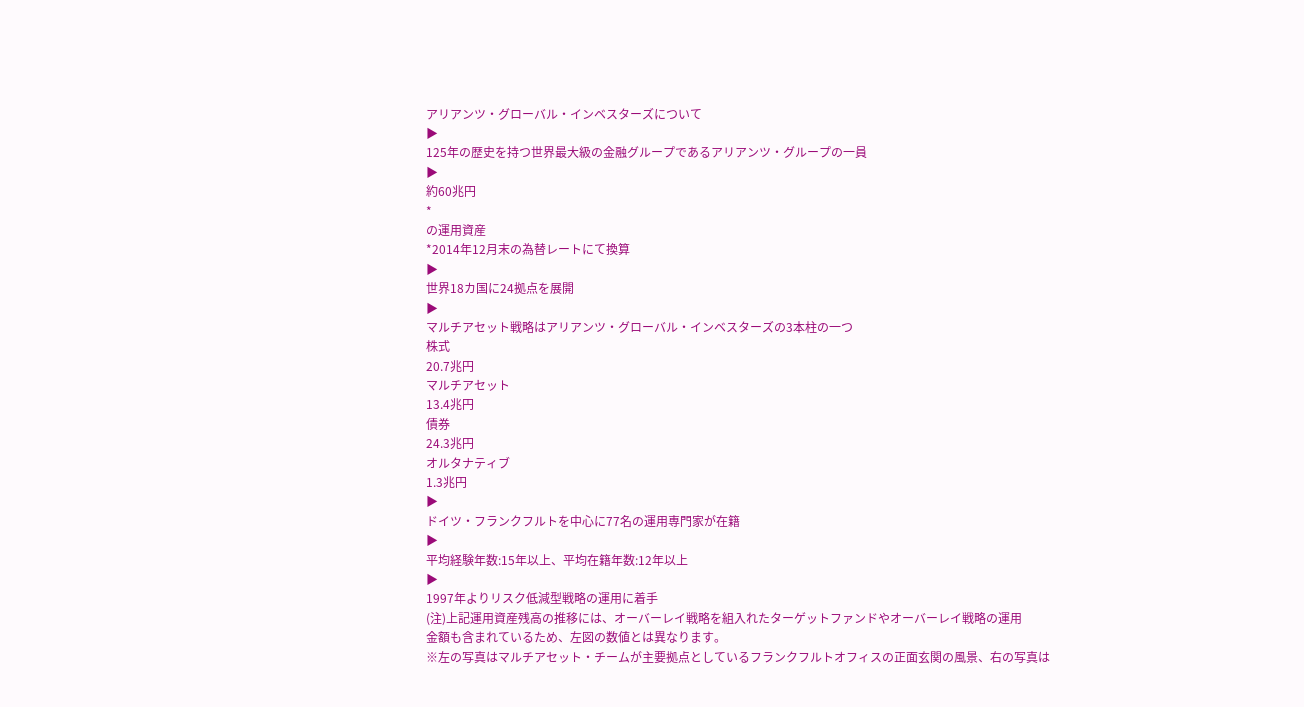アリアンツ・グローバル・インベスターズについて
▶
125年の歴史を持つ世界最大級の金融グループであるアリアンツ・グループの一員
▶
約60兆円
*
の運用資産
*2014年12月末の為替レートにて換算
▶
世界18カ国に24拠点を展開
▶
マルチアセット戦略はアリアンツ・グローバル・インベスターズの3本柱の一つ
株式
20.7兆円
マルチアセット
13.4兆円
債券
24.3兆円
オルタナティブ
1.3兆円
▶
ドイツ・フランクフルトを中心に77名の運用専門家が在籍
▶
平均経験年数:15年以上、平均在籍年数:12年以上
▶
1997年よりリスク低減型戦略の運用に着手
(注)上記運用資産残高の推移には、オーバーレイ戦略を組入れたターゲットファンドやオーバーレイ戦略の運用
金額も含まれているため、左図の数値とは異なります。
※左の写真はマルチアセット・チームが主要拠点としているフランクフルトオフィスの正面玄関の風景、右の写真は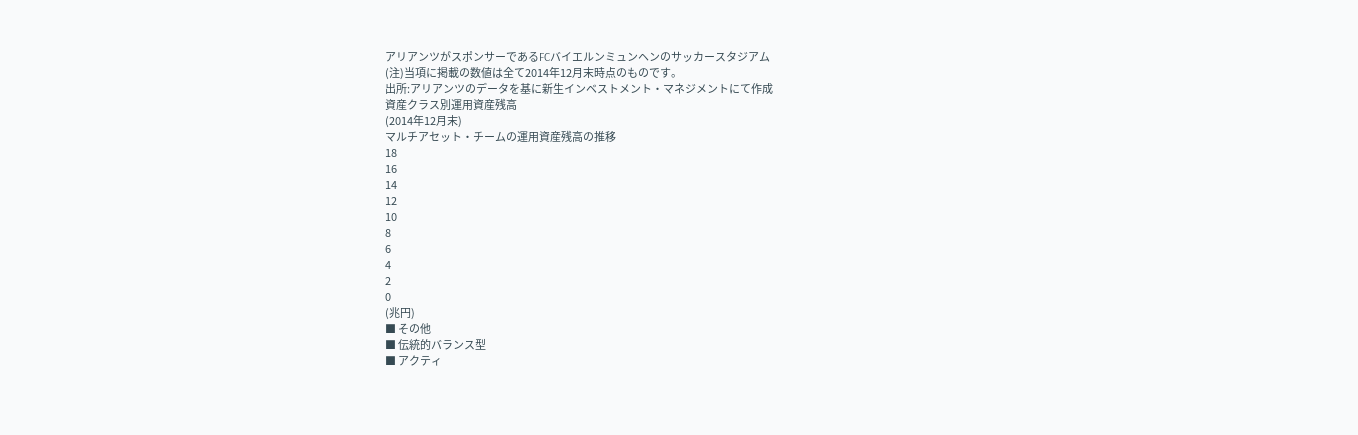アリアンツがスポンサーであるFCバイエルンミュンヘンのサッカースタジアム
(注)当項に掲載の数値は全て2014年12月末時点のものです。
出所:アリアンツのデータを基に新生インベストメント・マネジメントにて作成
資産クラス別運用資産残高
(2014年12月末)
マルチアセット・チームの運用資産残高の推移
18
16
14
12
10
8
6
4
2
0
(兆円)
■ その他
■ 伝統的バランス型
■ アクティ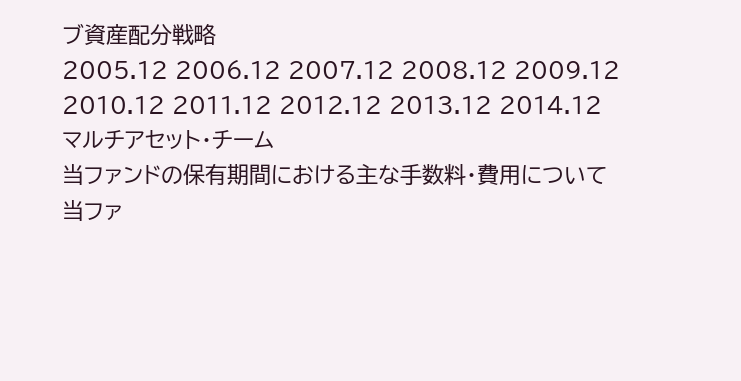ブ資産配分戦略
2005.12 2006.12 2007.12 2008.12 2009.12 2010.12 2011.12 2012.12 2013.12 2014.12
マルチアセット・チーム
当ファンドの保有期間における主な手数料・費用について
当ファ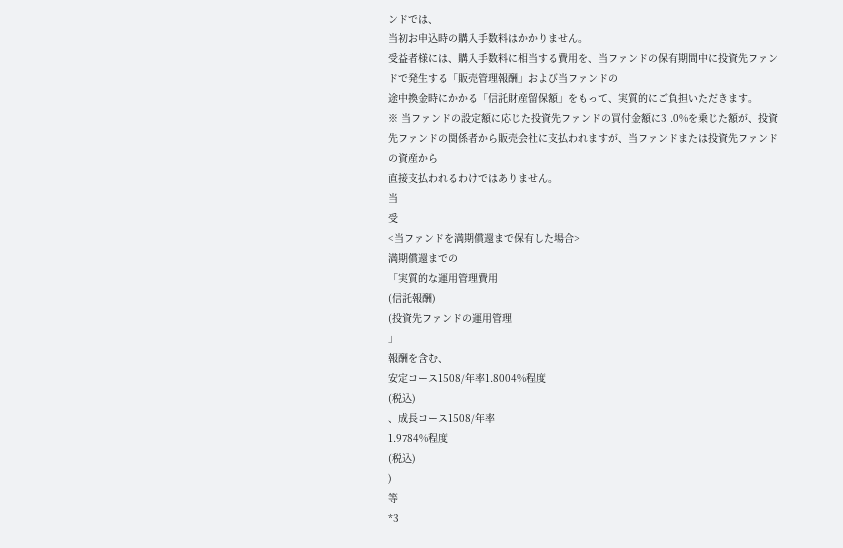ンドでは、
当初お申込時の購入手数料はかかりません。
受益者様には、購入手数料に相当する費用を、当ファンドの保有期間中に投資先ファンドで発生する「販売管理報酬」および当ファンドの
途中換金時にかかる「信託財産留保額」をもって、実質的にご負担いただきます。
※ 当ファンドの設定額に応じた投資先ファンドの買付金額に3 .0%を乗じた額が、投資先ファンドの関係者から販売会社に支払われますが、当ファンドまたは投資先ファンドの資産から
直接支払われるわけではありません。
当
受
<当ファンドを満期償還まで保有した場合>
満期償還までの
「実質的な運用管理費用
(信託報酬)
(投資先ファンドの運用管理
」
報酬を含む、
安定コース1508/年率1.8004%程度
(税込)
、成長コース1508/年率
1.9784%程度
(税込)
)
等
*3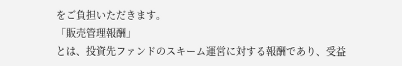をご負担いただきます。
「販売管理報酬」
とは、投資先ファンドのスキーム運営に対する報酬であり、受益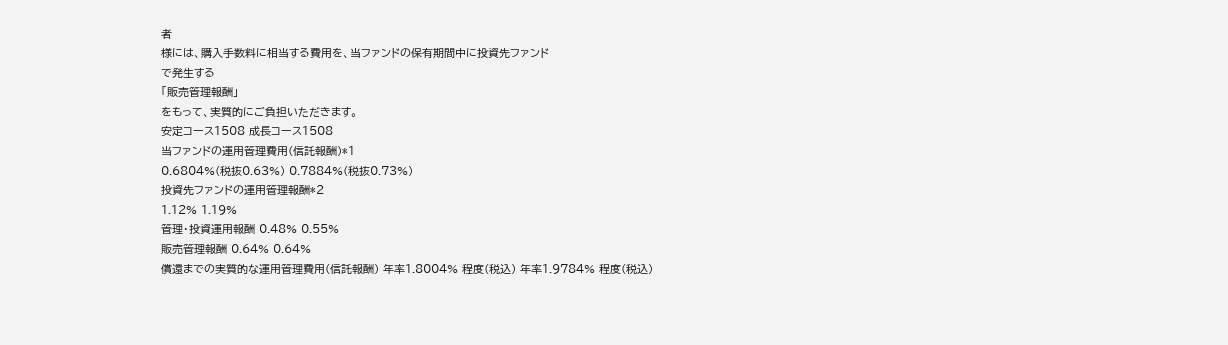者
様には、購入手数料に相当する費用を、当ファンドの保有期間中に投資先ファンド
で発生する
「販売管理報酬」
をもって、実質的にご負担いただきます。
安定コース1508 成長コース1508
当ファンドの運用管理費用(信託報酬)*1
0.6804%(税抜0.63%) 0.7884%(税抜0.73%)
投資先ファンドの運用管理報酬*2
1.12% 1.19%
管理・投資運用報酬 0.48% 0.55%
販売管理報酬 0.64% 0.64%
償還までの実質的な運用管理費用(信託報酬) 年率1.8004% 程度(税込) 年率1.9784% 程度(税込)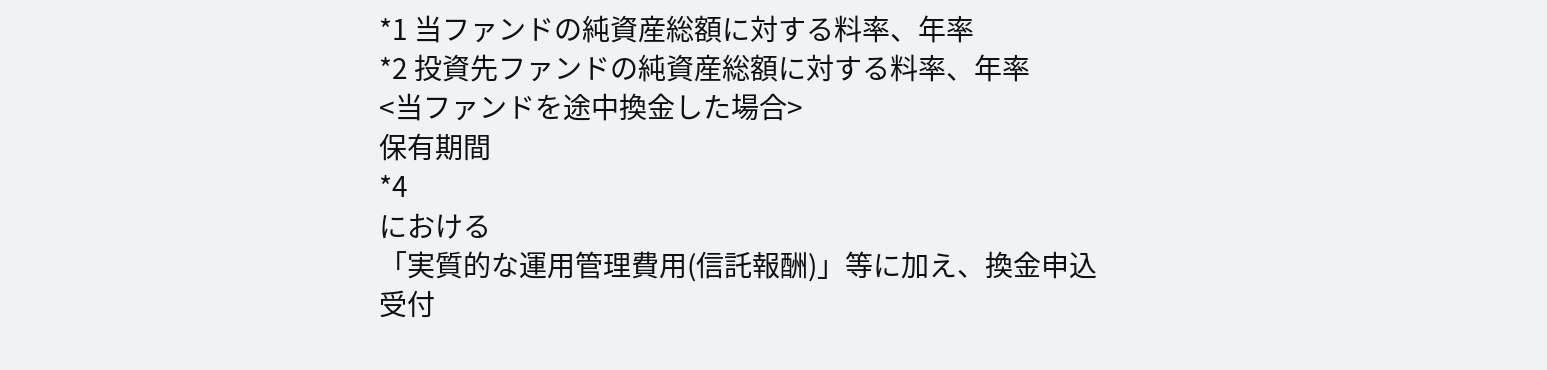*1 当ファンドの純資産総額に対する料率、年率
*2 投資先ファンドの純資産総額に対する料率、年率
<当ファンドを途中換金した場合>
保有期間
*4
における
「実質的な運用管理費用(信託報酬)」等に加え、換金申込
受付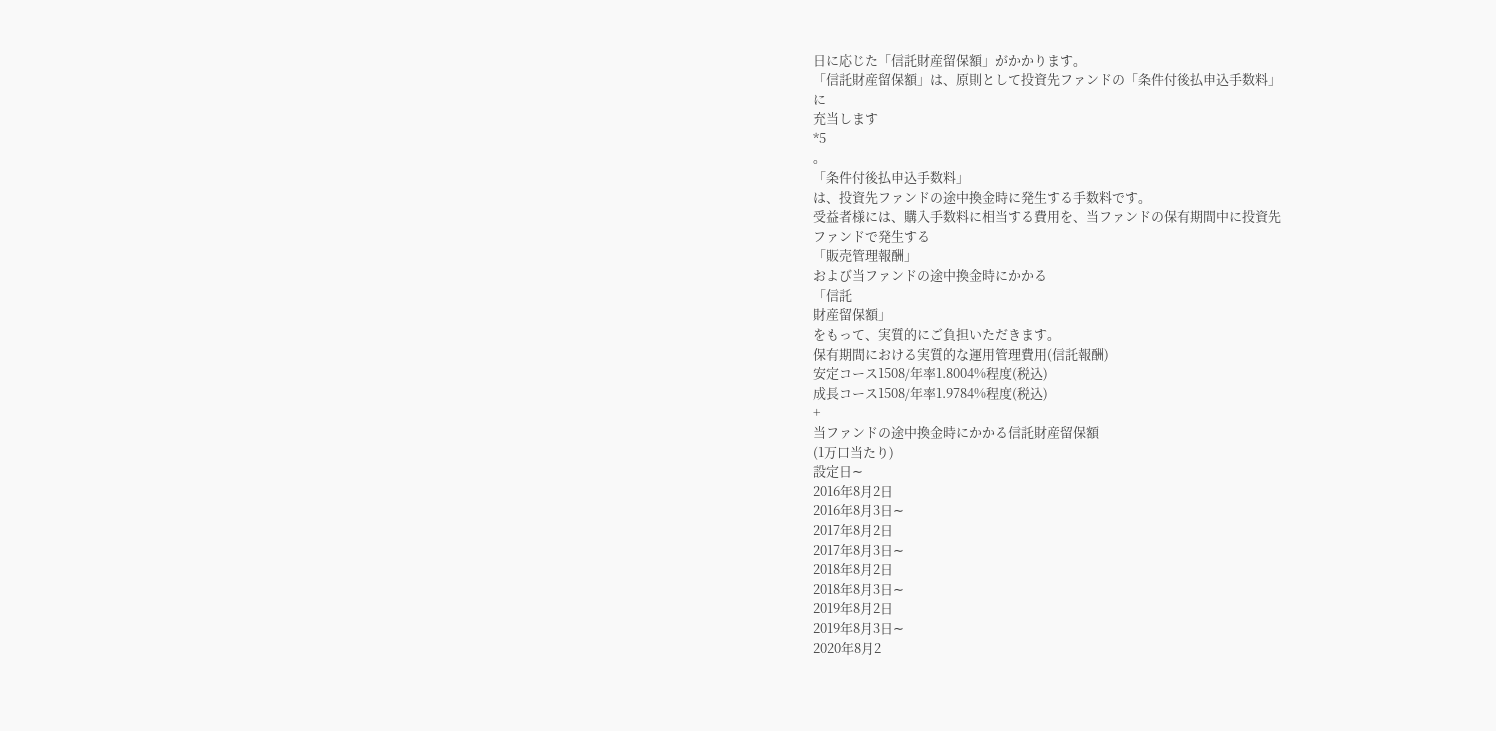日に応じた「信託財産留保額」がかかります。
「信託財産留保額」は、原則として投資先ファンドの「条件付後払申込手数料」
に
充当します
*5
。
「条件付後払申込手数料」
は、投資先ファンドの途中換金時に発生する手数料です。
受益者様には、購入手数料に相当する費用を、当ファンドの保有期間中に投資先
ファンドで発生する
「販売管理報酬」
および当ファンドの途中換金時にかかる
「信託
財産留保額」
をもって、実質的にご負担いただきます。
保有期間における実質的な運用管理費用(信託報酬)
安定コース1508/年率1.8004%程度(税込)
成長コース1508/年率1.9784%程度(税込)
+
当ファンドの途中換金時にかかる信託財産留保額
(1万口当たり)
設定日∼
2016年8月2日
2016年8月3日∼
2017年8月2日
2017年8月3日∼
2018年8月2日
2018年8月3日∼
2019年8月2日
2019年8月3日∼
2020年8月2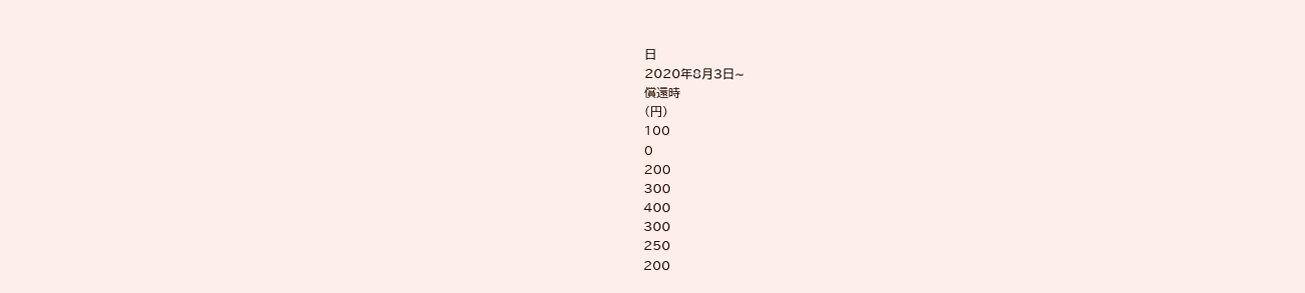日
2020年8月3日∼
償還時
(円)
100
0
200
300
400
300
250
200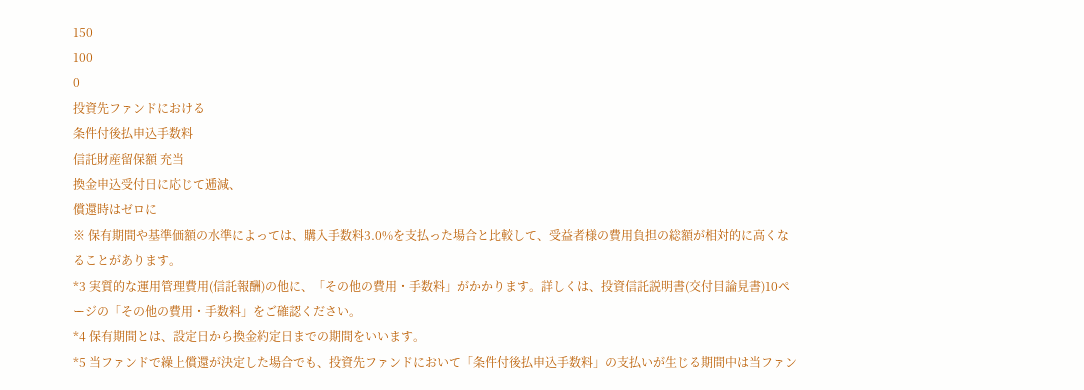150
100
0
投資先ファンドにおける
条件付後払申込手数料
信託財産留保額 充当
換金申込受付日に応じて逓減、
償還時はゼロに
※ 保有期間や基準価額の水準によっては、購入手数料3.0%を支払った場合と比較して、受益者様の費用負担の総額が相対的に高くなることがあります。
*3 実質的な運用管理費用(信託報酬)の他に、「その他の費用・手数料」がかかります。詳しくは、投資信託説明書(交付目論見書)10ページの「その他の費用・手数料」をご確認ください。
*4 保有期間とは、設定日から換金約定日までの期間をいいます。
*5 当ファンドで繰上償還が決定した場合でも、投資先ファンドにおいて「条件付後払申込手数料」の支払いが生じる期間中は当ファン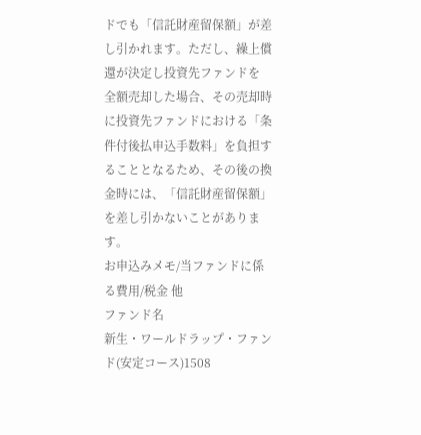ドでも「信託財産留保額」が差し引かれます。ただし、繰上償還が決定し投資先ファンドを
全額売却した場合、その売却時に投資先ファンドにおける「条件付後払申込手数料」を負担することとなるため、その後の換金時には、「信託財産留保額」を差し引かないことがあります。
お申込みメモ/当ファンドに係る費用/税金 他
ファンド名
新生・ワールドラップ・ファンド(安定コース)1508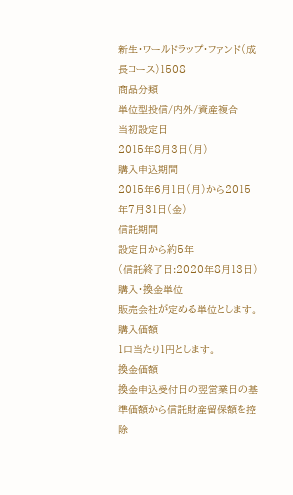新生・ワールドラップ・ファンド(成長コース)1508
商品分類
単位型投信/内外/資産複合
当初設定日
2015年8月3日(月)
購入申込期間
2015年6月1日(月)から2015年7月31日(金)
信託期間
設定日から約5年
(信託終了日:2020年8月13日)
購入・換金単位
販売会社が定める単位とします。
購入価額
1口当たり1円とします。
換金価額
換金申込受付日の翌営業日の基準価額から信託財産留保額を控除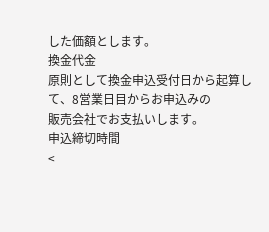した価額とします。
換金代金
原則として換金申込受付日から起算して、8営業日目からお申込みの
販売会社でお支払いします。
申込締切時間
<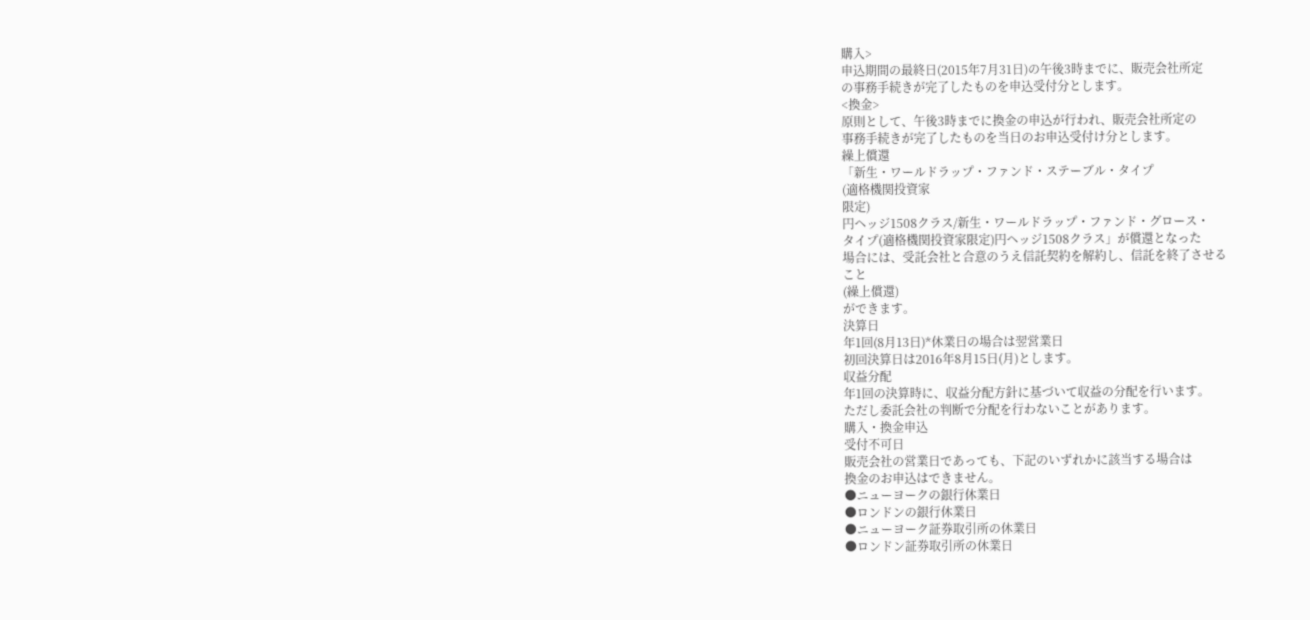購入>
申込期間の最終日(2015年7月31日)の午後3時までに、販売会社所定
の事務手続きが完了したものを申込受付分とします。
<換金>
原則として、午後3時までに換金の申込が行われ、販売会社所定の
事務手続きが完了したものを当日のお申込受付け分とします。
繰上償還
「新生・ワールドラップ・ファンド・ステーブル・タイプ
(適格機関投資家
限定)
円ヘッジ1508クラス/新生・ワールドラップ・ファンド・グロース・
タイプ(適格機関投資家限定)円ヘッジ1508クラス」が償還となった
場合には、受託会社と合意のうえ信託契約を解約し、信託を終了させる
こと
(繰上償還)
ができます。
決算日
年1回(8月13日)*休業日の場合は翌営業日
初回決算日は2016年8月15日(月)とします。
収益分配
年1回の決算時に、収益分配方針に基づいて収益の分配を行います。
ただし委託会社の判断で分配を行わないことがあります。
購入・換金申込
受付不可日
販売会社の営業日であっても、下記のいずれかに該当する場合は
換金のお申込はできません。
●ニューヨークの銀行休業日
●ロンドンの銀行休業日
●ニューヨーク証券取引所の休業日
●ロンドン証券取引所の休業日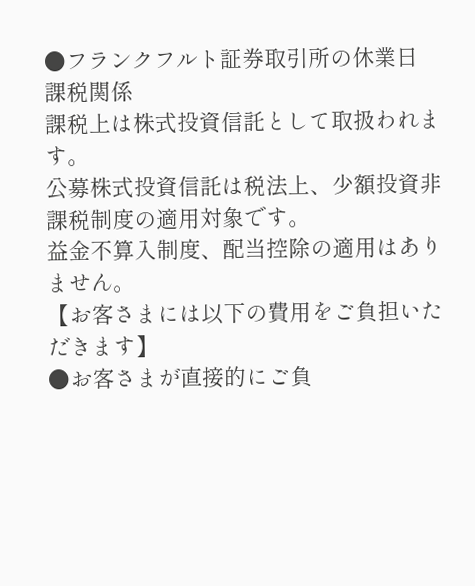●フランクフルト証券取引所の休業日
課税関係
課税上は株式投資信託として取扱われます。
公募株式投資信託は税法上、少額投資非課税制度の適用対象です。
益金不算入制度、配当控除の適用はありません。
【お客さまには以下の費用をご負担いただきます】
●お客さまが直接的にご負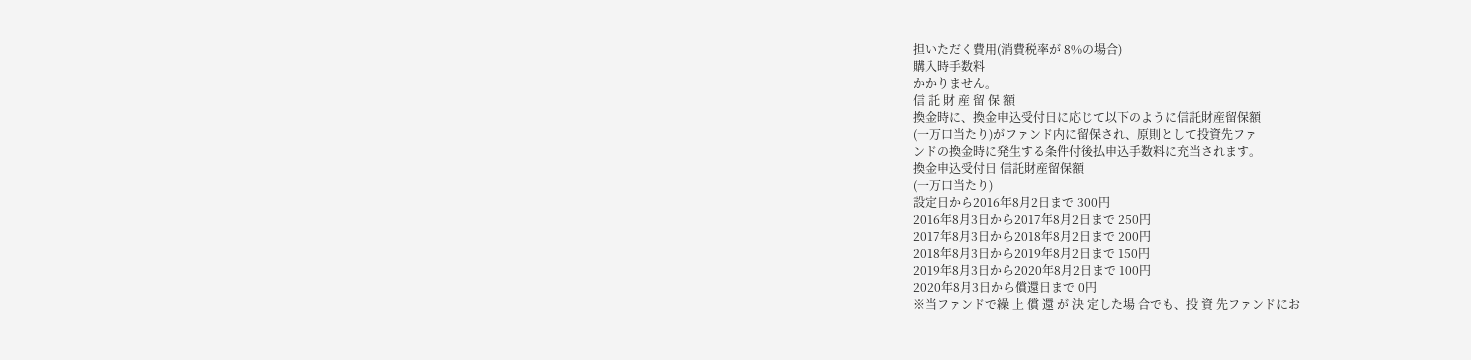担いただく費用(消費税率が 8%の場合)
購入時手数料
かかりません。
信 託 財 産 留 保 額
換金時に、換金申込受付日に応じて以下のように信託財産留保額
(一万口当たり)がファンド内に留保され、原則として投資先ファ
ンドの換金時に発生する条件付後払申込手数料に充当されます。
換金申込受付日 信託財産留保額
(一万口当たり)
設定日から2016年8月2日まで 300円
2016年8月3日から2017年8月2日まで 250円
2017年8月3日から2018年8月2日まで 200円
2018年8月3日から2019年8月2日まで 150円
2019年8月3日から2020年8月2日まで 100円
2020年8月3日から償還日まで 0円
※当ファンドで繰 上 償 還 が 決 定した場 合でも、投 資 先ファンドにお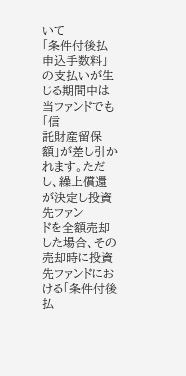いて
「条件付後払申込手数料」の支払いが生じる期間中は当ファンドでも「信
託財産留保額」が差し引かれます。ただし、繰上償還が決定し投資先ファン
ドを全額売却した場合、その売却時に投資先ファンドにおける「条件付後払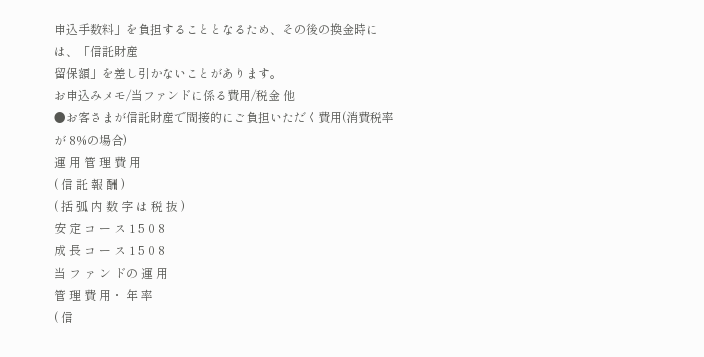申込手数料」を負担することとなるため、その後の換金時には、「信託財産
留保額」を差し引かないことがあります。
お申込みメモ/当ファンドに係る費用/税金 他
●お客さまが信託財産で間接的にご負担いただく費用(消費税率が 8%の場合)
運 用 管 理 費 用
( 信 託 報 酬 )
( 括 弧 内 数 字 は 税 抜 )
安 定 コ ー ス 1 5 0 8
成 長 コ ー ス 1 5 0 8
当 フ ァ ン ドの 運 用
管 理 費 用・ 年 率
( 信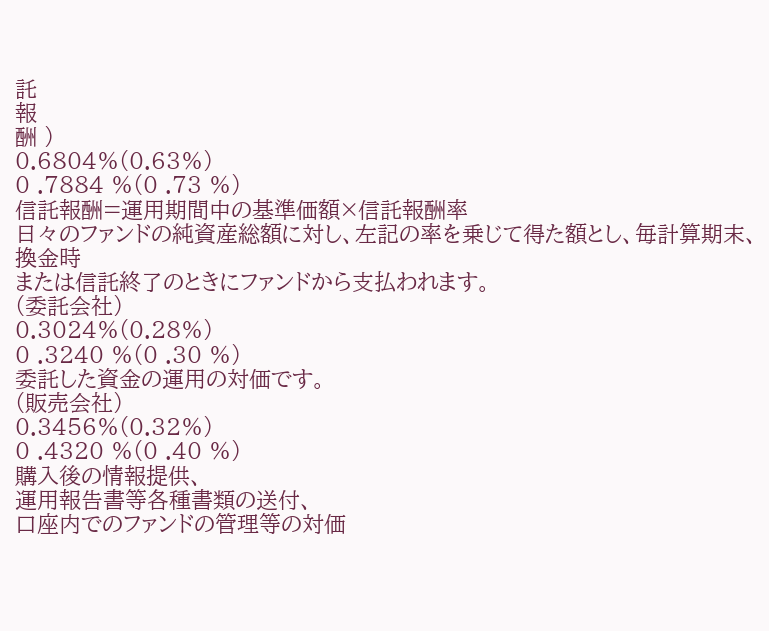託
報
酬 )
0.6804%(0.63%)
0 .7884 %(0 .73 %)
信託報酬=運用期間中の基準価額×信託報酬率
日々のファンドの純資産総額に対し、左記の率を乗じて得た額とし、毎計算期末、換金時
または信託終了のときにファンドから支払われます。
(委託会社)
0.3024%(0.28%)
0 .3240 %(0 .30 %)
委託した資金の運用の対価です。
(販売会社)
0.3456%(0.32%)
0 .4320 %(0 .40 %)
購入後の情報提供、
運用報告書等各種書類の送付、
口座内でのファンドの管理等の対価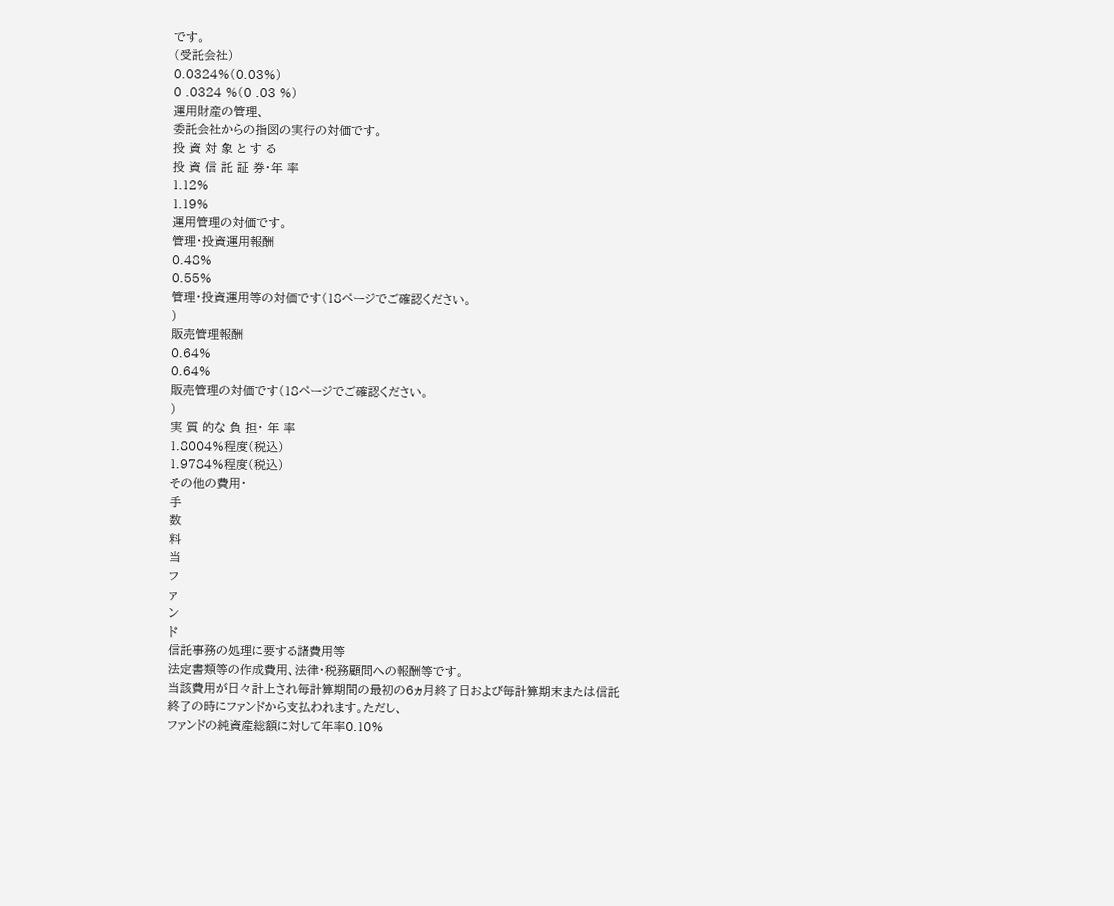です。
(受託会社)
0.0324%(0.03%)
0 .0324 %(0 .03 %)
運用財産の管理、
委託会社からの指図の実行の対価です。
投 資 対 象 と す る
投 資 信 託 証 券・年 率
1.12%
1.19%
運用管理の対価です。
管理・投資運用報酬
0.48%
0.55%
管理・投資運用等の対価です(18ページでご確認ください。
)
販売管理報酬
0.64%
0.64%
販売管理の対価です(18ページでご確認ください。
)
実 質 的な 負 担・ 年 率
1.8004%程度(税込)
1.9784%程度(税込)
その他の費用・
手
数
料
当
フ
ァ
ン
ド
信託事務の処理に要する諸費用等
法定書類等の作成費用、法律・税務顧問への報酬等です。
当該費用が日々計上され毎計算期間の最初の6ヵ月終了日および毎計算期末または信託
終了の時にファンドから支払われます。ただし、
ファンドの純資産総額に対して年率0.10%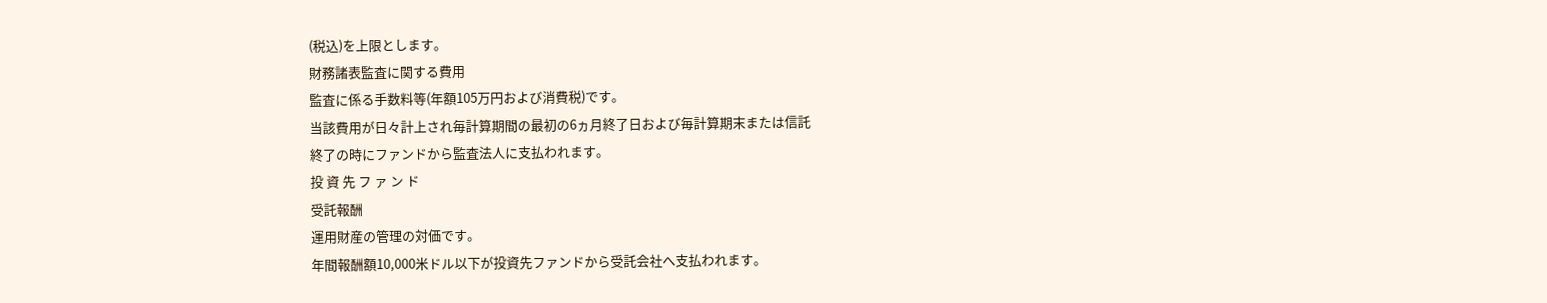(税込)を上限とします。
財務諸表監査に関する費用
監査に係る手数料等(年額105万円および消費税)です。
当該費用が日々計上され毎計算期間の最初の6ヵ月終了日および毎計算期末または信託
終了の時にファンドから監査法人に支払われます。
投 資 先 フ ァ ン ド
受託報酬
運用財産の管理の対価です。
年間報酬額10,000米ドル以下が投資先ファンドから受託会社へ支払われます。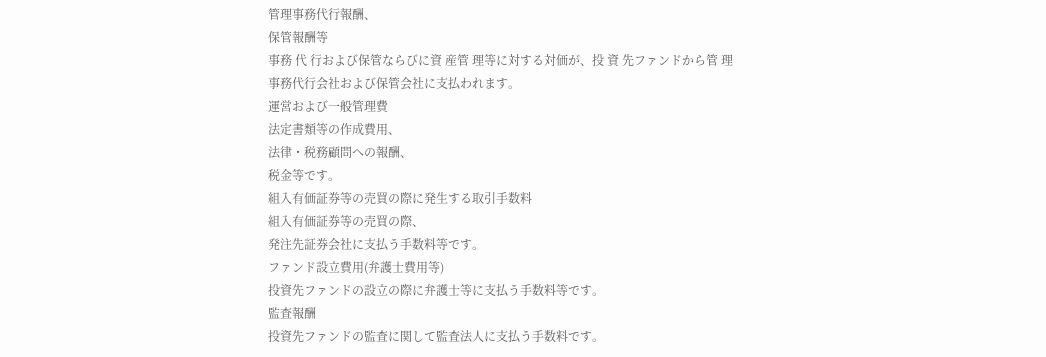管理事務代行報酬、
保管報酬等
事務 代 行および保管ならびに資 産管 理等に対する対価が、投 資 先ファンドから管 理
事務代行会社および保管会社に支払われます。
運営および一般管理費
法定書類等の作成費用、
法律・税務顧問への報酬、
税金等です。
組入有価証券等の売買の際に発生する取引手数料
組入有価証券等の売買の際、
発注先証券会社に支払う手数料等です。
ファンド設立費用(弁護士費用等)
投資先ファンドの設立の際に弁護士等に支払う手数料等です。
監査報酬
投資先ファンドの監査に関して監査法人に支払う手数料です。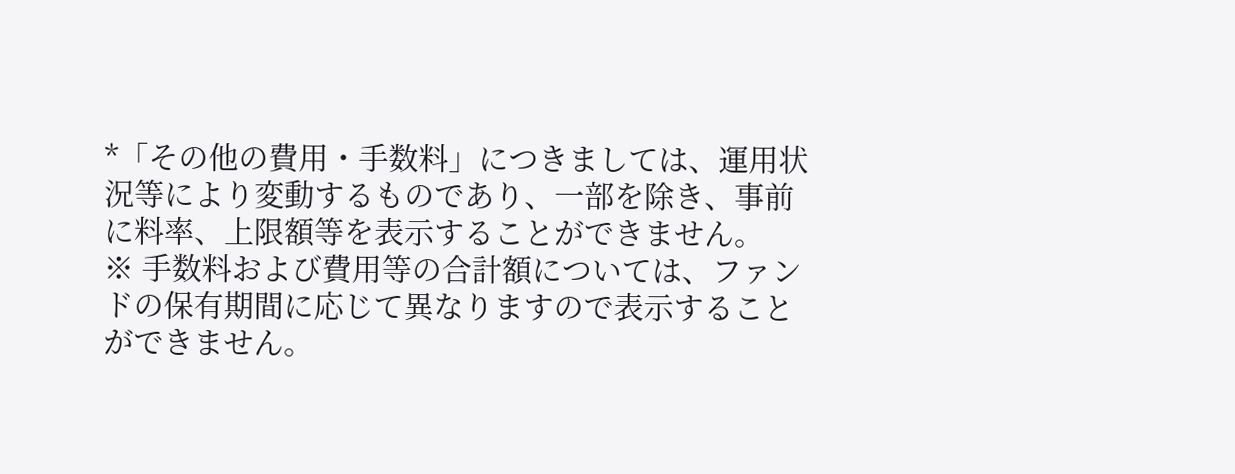*「その他の費用・手数料」につきましては、運用状況等により変動するものであり、一部を除き、事前に料率、上限額等を表示することができません。
※ 手数料および費用等の合計額については、ファンドの保有期間に応じて異なりますので表示することができません。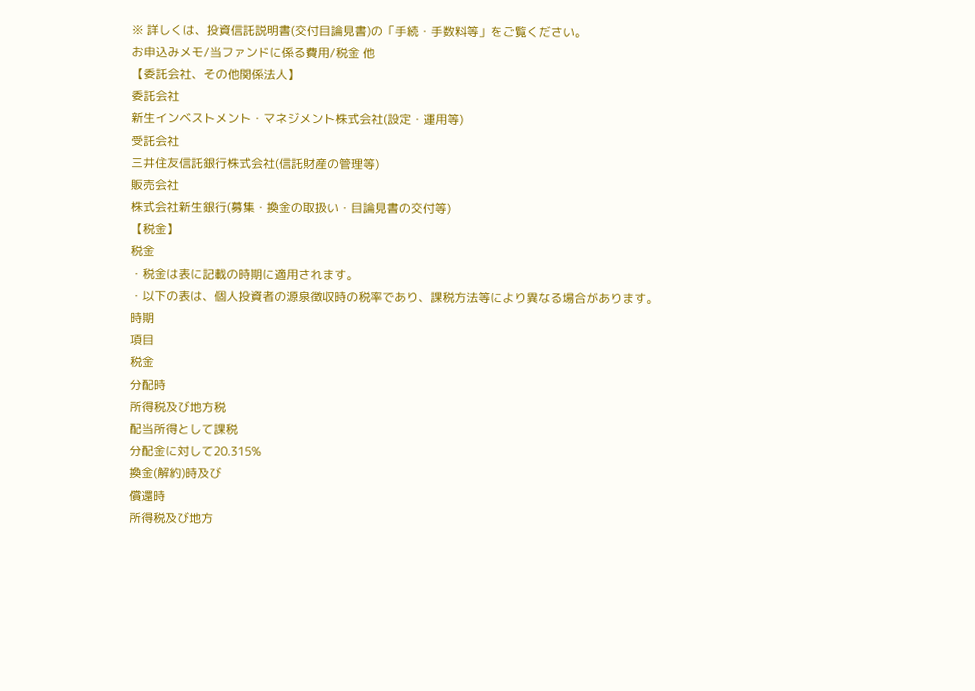※ 詳しくは、投資信託説明書(交付目論見書)の「手続・手数料等」をご覧ください。
お申込みメモ/当ファンドに係る費用/税金 他
【委託会社、その他関係法人】
委託会社
新生インベストメント・マネジメント株式会社(設定・運用等)
受託会社
三井住友信託銀行株式会社(信託財産の管理等)
販売会社
株式会社新生銀行(募集・換金の取扱い・目論見書の交付等)
【税金】
税金
・税金は表に記載の時期に適用されます。
・以下の表は、個人投資者の源泉徴収時の税率であり、課税方法等により異なる場合があります。
時期
項目
税金
分配時
所得税及び地方税
配当所得として課税
分配金に対して20.315%
換金(解約)時及び
償還時
所得税及び地方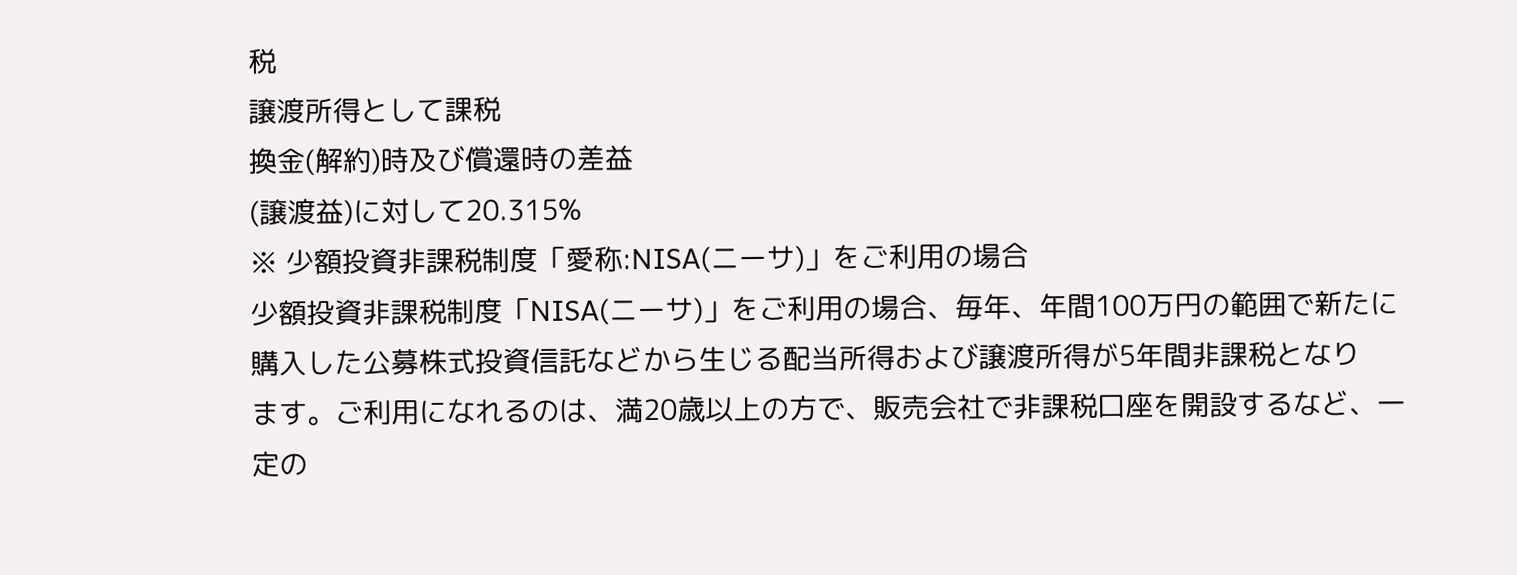税
譲渡所得として課税
換金(解約)時及び償還時の差益
(譲渡益)に対して20.315%
※ 少額投資非課税制度「愛称:NISA(ニーサ)」をご利用の場合
少額投資非課税制度「NISA(ニーサ)」をご利用の場合、毎年、年間100万円の範囲で新たに購入した公募株式投資信託などから生じる配当所得および譲渡所得が5年間非課税となり
ます。ご利用になれるのは、満20歳以上の方で、販売会社で非課税口座を開設するなど、一定の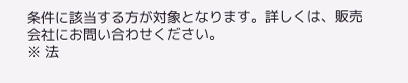条件に該当する方が対象となります。詳しくは、販売会社にお問い合わせください。
※ 法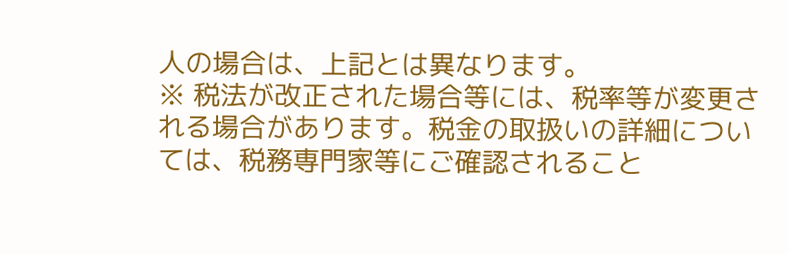人の場合は、上記とは異なります。
※ 税法が改正された場合等には、税率等が変更される場合があります。税金の取扱いの詳細については、税務専門家等にご確認されること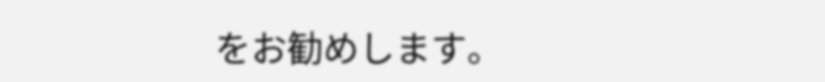をお勧めします。